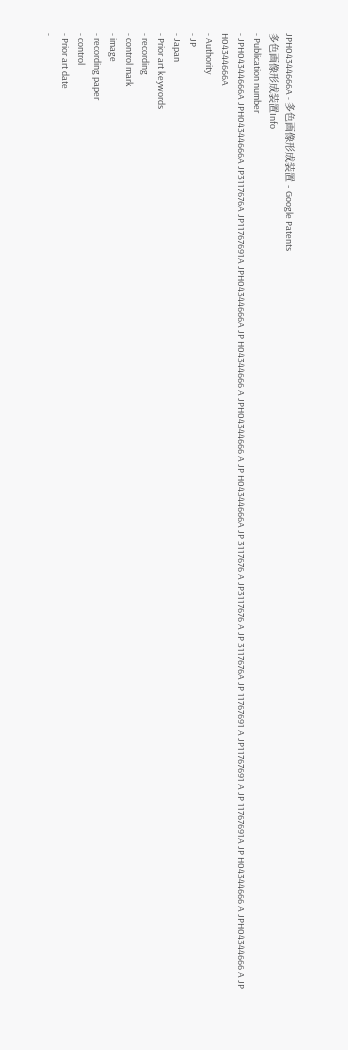JPH04344666A - 多色画像形成装置 - Google Patents
多色画像形成装置Info
- Publication number
- JPH04344666A JPH04344666A JP3117676A JP11767691A JPH04344666A JP H04344666 A JPH04344666 A JP H04344666A JP 3117676 A JP3117676 A JP 3117676A JP 11767691 A JP11767691 A JP 11767691A JP H04344666 A JPH04344666 A JP H04344666A
- Authority
- JP
- Japan
- Prior art keywords
- recording
- control mark
- image
- recording paper
- control
- Prior art date
-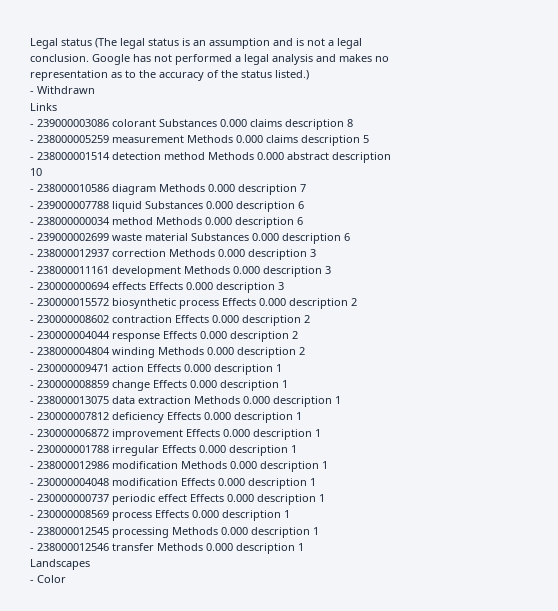Legal status (The legal status is an assumption and is not a legal conclusion. Google has not performed a legal analysis and makes no representation as to the accuracy of the status listed.)
- Withdrawn
Links
- 239000003086 colorant Substances 0.000 claims description 8
- 238000005259 measurement Methods 0.000 claims description 5
- 238000001514 detection method Methods 0.000 abstract description 10
- 238000010586 diagram Methods 0.000 description 7
- 239000007788 liquid Substances 0.000 description 6
- 238000000034 method Methods 0.000 description 6
- 239000002699 waste material Substances 0.000 description 6
- 238000012937 correction Methods 0.000 description 3
- 238000011161 development Methods 0.000 description 3
- 230000000694 effects Effects 0.000 description 3
- 230000015572 biosynthetic process Effects 0.000 description 2
- 230000008602 contraction Effects 0.000 description 2
- 230000004044 response Effects 0.000 description 2
- 238000004804 winding Methods 0.000 description 2
- 230000009471 action Effects 0.000 description 1
- 230000008859 change Effects 0.000 description 1
- 238000013075 data extraction Methods 0.000 description 1
- 230000007812 deficiency Effects 0.000 description 1
- 230000006872 improvement Effects 0.000 description 1
- 230000001788 irregular Effects 0.000 description 1
- 238000012986 modification Methods 0.000 description 1
- 230000004048 modification Effects 0.000 description 1
- 230000000737 periodic effect Effects 0.000 description 1
- 230000008569 process Effects 0.000 description 1
- 238000012545 processing Methods 0.000 description 1
- 238000012546 transfer Methods 0.000 description 1
Landscapes
- Color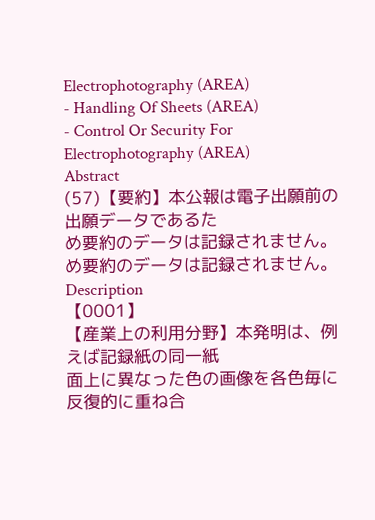Electrophotography (AREA)
- Handling Of Sheets (AREA)
- Control Or Security For Electrophotography (AREA)
Abstract
(57)【要約】本公報は電子出願前の出願データであるた
め要約のデータは記録されません。
め要約のデータは記録されません。
Description
【0001】
【産業上の利用分野】本発明は、例えば記録紙の同一紙
面上に異なった色の画像を各色毎に反復的に重ね合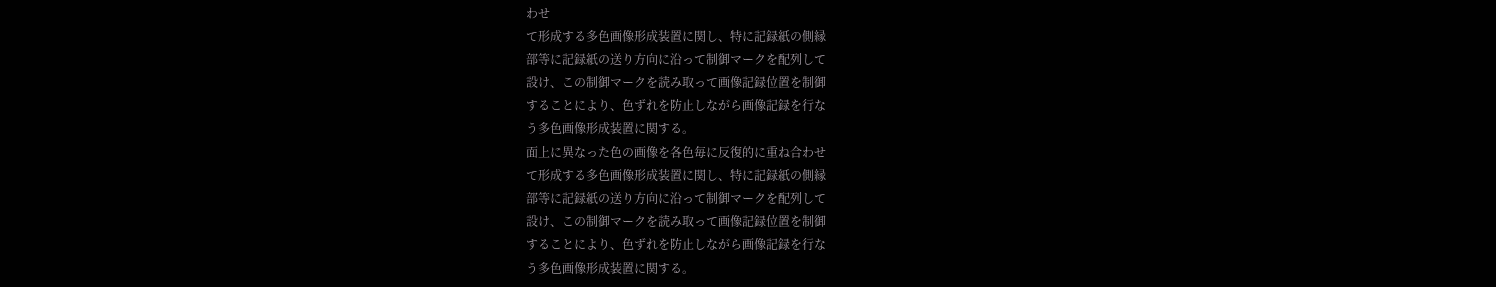わせ
て形成する多色画像形成装置に関し、特に記録紙の側縁
部等に記録紙の送り方向に沿って制御マークを配列して
設け、この制御マークを読み取って画像記録位置を制御
することにより、色ずれを防止しながら画像記録を行な
う多色画像形成装置に関する。
面上に異なった色の画像を各色毎に反復的に重ね合わせ
て形成する多色画像形成装置に関し、特に記録紙の側縁
部等に記録紙の送り方向に沿って制御マークを配列して
設け、この制御マークを読み取って画像記録位置を制御
することにより、色ずれを防止しながら画像記録を行な
う多色画像形成装置に関する。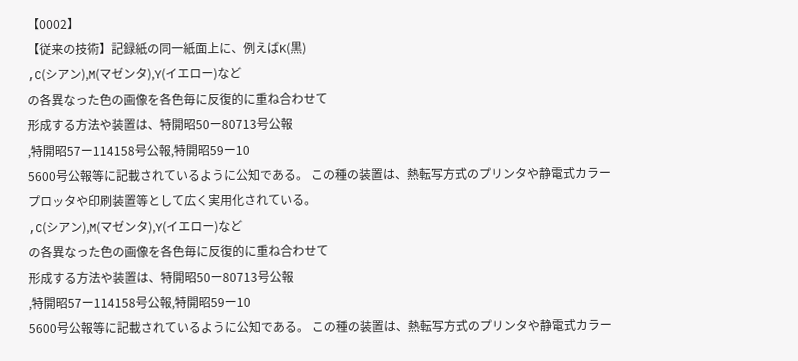【0002】
【従来の技術】記録紙の同一紙面上に、例えばK(黒)
,C(シアン),M(マゼンタ),Y(イエロー)など
の各異なった色の画像を各色毎に反復的に重ね合わせて
形成する方法や装置は、特開昭50ー80713号公報
,特開昭57ー114158号公報,特開昭59ー10
5600号公報等に記載されているように公知である。 この種の装置は、熱転写方式のプリンタや静電式カラー
プロッタや印刷装置等として広く実用化されている。
,C(シアン),M(マゼンタ),Y(イエロー)など
の各異なった色の画像を各色毎に反復的に重ね合わせて
形成する方法や装置は、特開昭50ー80713号公報
,特開昭57ー114158号公報,特開昭59ー10
5600号公報等に記載されているように公知である。 この種の装置は、熱転写方式のプリンタや静電式カラー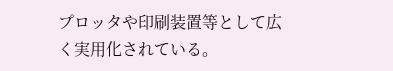プロッタや印刷装置等として広く実用化されている。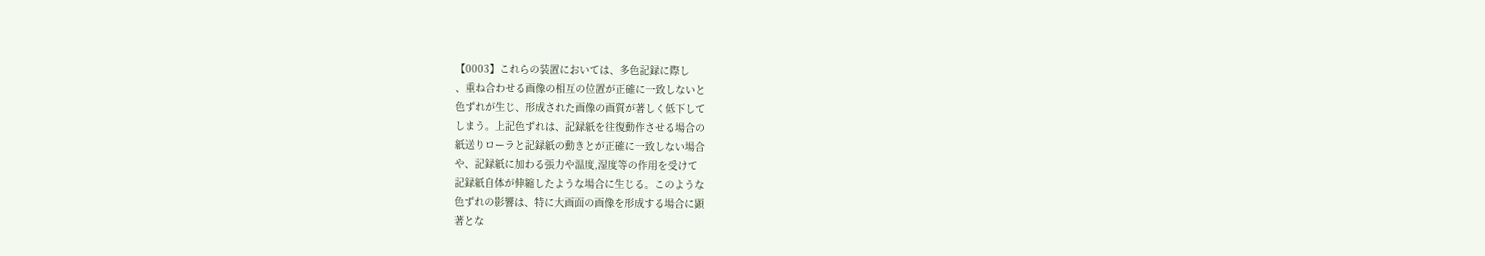【0003】これらの装置においては、多色記録に際し
、重ね合わせる画像の相互の位置が正確に一致しないと
色ずれが生じ、形成された画像の画質が著しく低下して
しまう。上記色ずれは、記録紙を往復動作させる場合の
紙送りローラと記録紙の動きとが正確に一致しない場合
や、記録紙に加わる張力や温度,湿度等の作用を受けて
記録紙自体が伸縮したような場合に生じる。このような
色ずれの影響は、特に大画面の画像を形成する場合に顕
著とな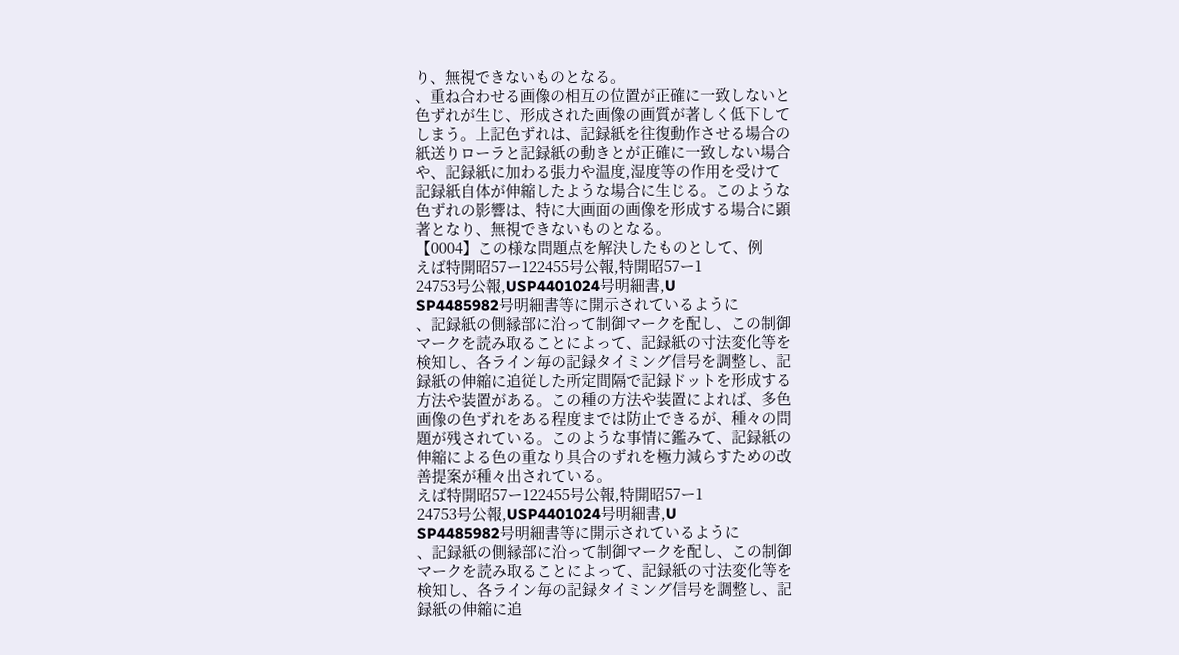り、無視できないものとなる。
、重ね合わせる画像の相互の位置が正確に一致しないと
色ずれが生じ、形成された画像の画質が著しく低下して
しまう。上記色ずれは、記録紙を往復動作させる場合の
紙送りローラと記録紙の動きとが正確に一致しない場合
や、記録紙に加わる張力や温度,湿度等の作用を受けて
記録紙自体が伸縮したような場合に生じる。このような
色ずれの影響は、特に大画面の画像を形成する場合に顕
著となり、無視できないものとなる。
【0004】この様な問題点を解決したものとして、例
えば特開昭57ー122455号公報,特開昭57ー1
24753号公報,USP4401024号明細書,U
SP4485982号明細書等に開示されているように
、記録紙の側縁部に沿って制御マークを配し、この制御
マークを読み取ることによって、記録紙の寸法変化等を
検知し、各ライン毎の記録タイミング信号を調整し、記
録紙の伸縮に追従した所定間隔で記録ドットを形成する
方法や装置がある。この種の方法や装置によれば、多色
画像の色ずれをある程度までは防止できるが、種々の問
題が残されている。このような事情に鑑みて、記録紙の
伸縮による色の重なり具合のずれを極力減らすための改
善提案が種々出されている。
えば特開昭57ー122455号公報,特開昭57ー1
24753号公報,USP4401024号明細書,U
SP4485982号明細書等に開示されているように
、記録紙の側縁部に沿って制御マークを配し、この制御
マークを読み取ることによって、記録紙の寸法変化等を
検知し、各ライン毎の記録タイミング信号を調整し、記
録紙の伸縮に追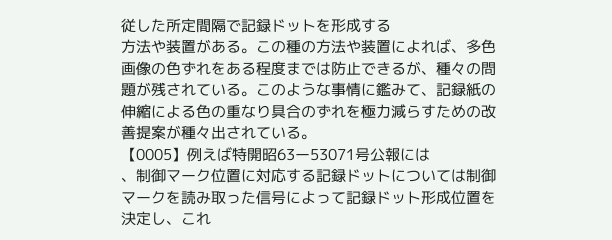従した所定間隔で記録ドットを形成する
方法や装置がある。この種の方法や装置によれば、多色
画像の色ずれをある程度までは防止できるが、種々の問
題が残されている。このような事情に鑑みて、記録紙の
伸縮による色の重なり具合のずれを極力減らすための改
善提案が種々出されている。
【0005】例えば特開昭63ー53071号公報には
、制御マーク位置に対応する記録ドットについては制御
マークを読み取った信号によって記録ドット形成位置を
決定し、これ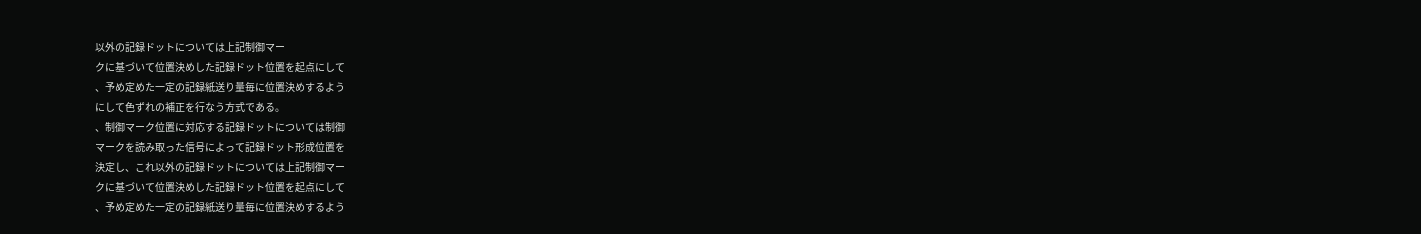以外の記録ドットについては上記制御マー
クに基づいて位置決めした記録ドット位置を起点にして
、予め定めた一定の記録紙送り量毎に位置決めするよう
にして色ずれの補正を行なう方式である。
、制御マーク位置に対応する記録ドットについては制御
マークを読み取った信号によって記録ドット形成位置を
決定し、これ以外の記録ドットについては上記制御マー
クに基づいて位置決めした記録ドット位置を起点にして
、予め定めた一定の記録紙送り量毎に位置決めするよう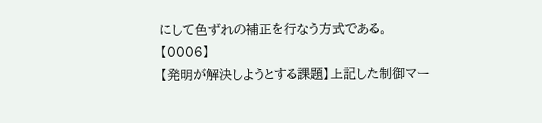にして色ずれの補正を行なう方式である。
【0006】
【発明が解決しようとする課題】上記した制御マー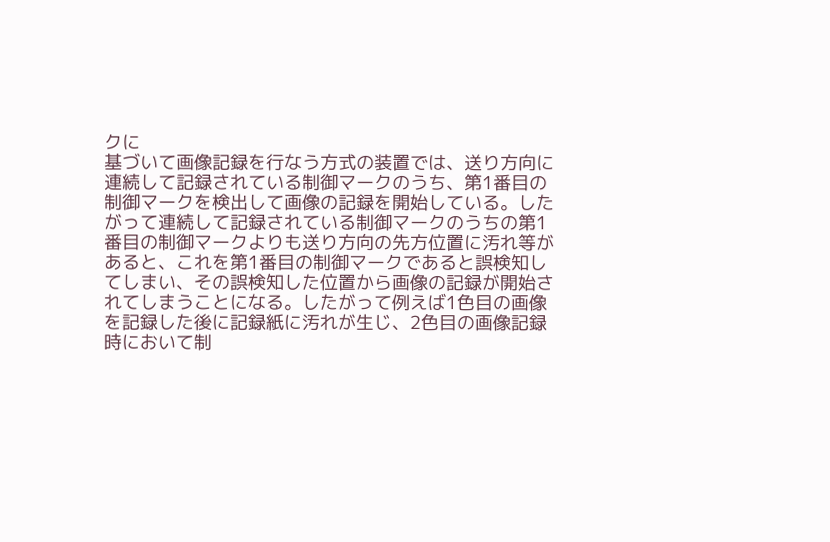クに
基づいて画像記録を行なう方式の装置では、送り方向に
連続して記録されている制御マークのうち、第1番目の
制御マークを検出して画像の記録を開始している。した
がって連続して記録されている制御マークのうちの第1
番目の制御マークよりも送り方向の先方位置に汚れ等が
あると、これを第1番目の制御マークであると誤検知し
てしまい、その誤検知した位置から画像の記録が開始さ
れてしまうことになる。したがって例えば1色目の画像
を記録した後に記録紙に汚れが生じ、2色目の画像記録
時において制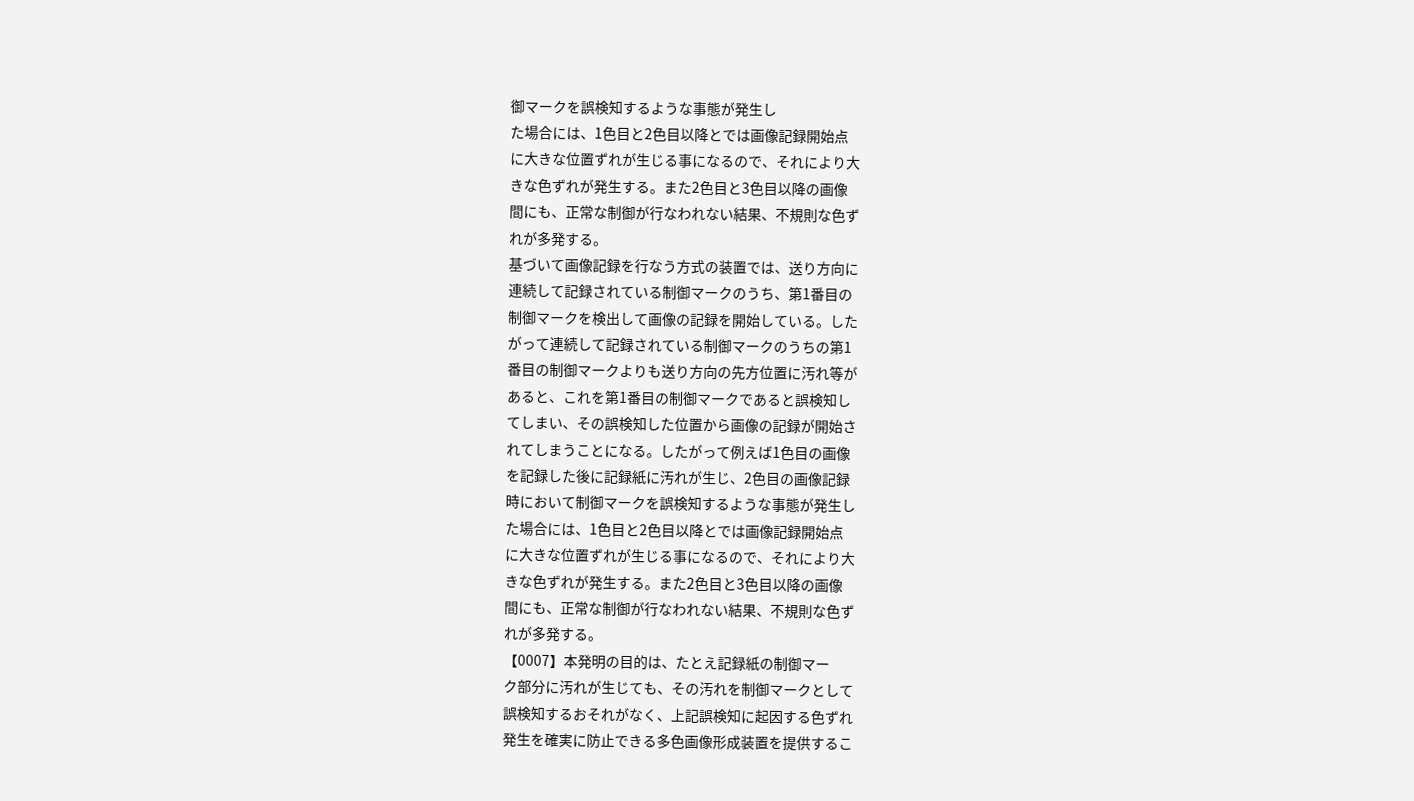御マークを誤検知するような事態が発生し
た場合には、1色目と2色目以降とでは画像記録開始点
に大きな位置ずれが生じる事になるので、それにより大
きな色ずれが発生する。また2色目と3色目以降の画像
間にも、正常な制御が行なわれない結果、不規則な色ず
れが多発する。
基づいて画像記録を行なう方式の装置では、送り方向に
連続して記録されている制御マークのうち、第1番目の
制御マークを検出して画像の記録を開始している。した
がって連続して記録されている制御マークのうちの第1
番目の制御マークよりも送り方向の先方位置に汚れ等が
あると、これを第1番目の制御マークであると誤検知し
てしまい、その誤検知した位置から画像の記録が開始さ
れてしまうことになる。したがって例えば1色目の画像
を記録した後に記録紙に汚れが生じ、2色目の画像記録
時において制御マークを誤検知するような事態が発生し
た場合には、1色目と2色目以降とでは画像記録開始点
に大きな位置ずれが生じる事になるので、それにより大
きな色ずれが発生する。また2色目と3色目以降の画像
間にも、正常な制御が行なわれない結果、不規則な色ず
れが多発する。
【0007】本発明の目的は、たとえ記録紙の制御マー
ク部分に汚れが生じても、その汚れを制御マークとして
誤検知するおそれがなく、上記誤検知に起因する色ずれ
発生を確実に防止できる多色画像形成装置を提供するこ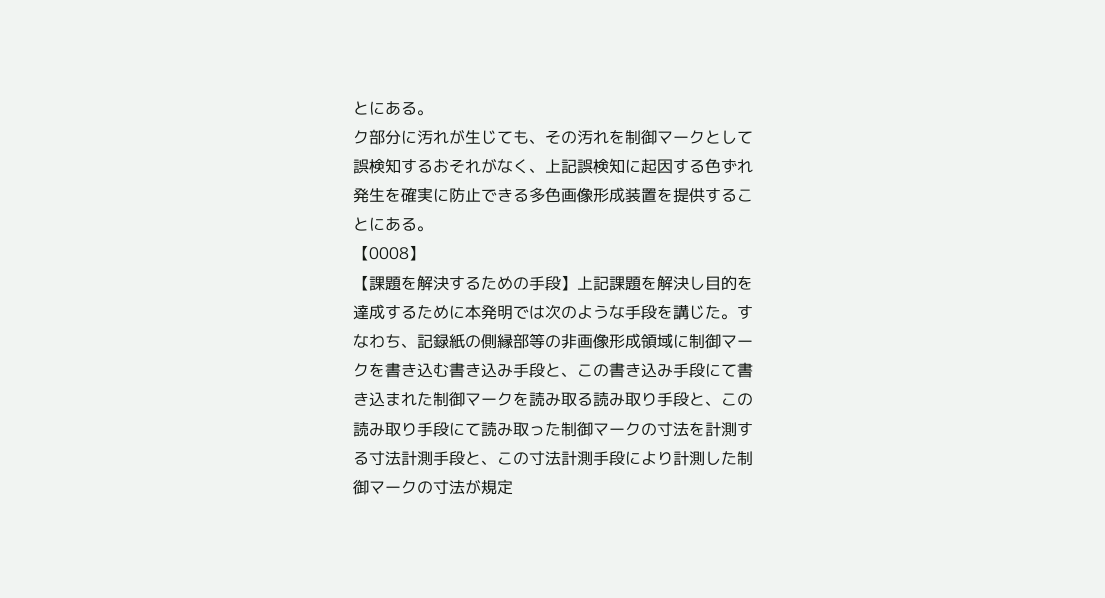とにある。
ク部分に汚れが生じても、その汚れを制御マークとして
誤検知するおそれがなく、上記誤検知に起因する色ずれ
発生を確実に防止できる多色画像形成装置を提供するこ
とにある。
【0008】
【課題を解決するための手段】上記課題を解決し目的を
達成するために本発明では次のような手段を講じた。す
なわち、記録紙の側縁部等の非画像形成領域に制御マー
クを書き込む書き込み手段と、この書き込み手段にて書
き込まれた制御マークを読み取る読み取り手段と、この
読み取り手段にて読み取った制御マークの寸法を計測す
る寸法計測手段と、この寸法計測手段により計測した制
御マークの寸法が規定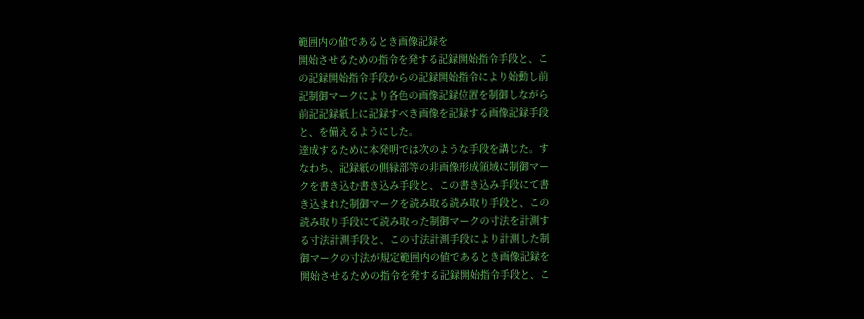範囲内の値であるとき画像記録を
開始させるための指令を発する記録開始指令手段と、こ
の記録開始指令手段からの記録開始指令により始動し前
記制御マークにより各色の画像記録位置を制御しながら
前記記録紙上に記録すべき画像を記録する画像記録手段
と、を備えるようにした。
達成するために本発明では次のような手段を講じた。す
なわち、記録紙の側縁部等の非画像形成領域に制御マー
クを書き込む書き込み手段と、この書き込み手段にて書
き込まれた制御マークを読み取る読み取り手段と、この
読み取り手段にて読み取った制御マークの寸法を計測す
る寸法計測手段と、この寸法計測手段により計測した制
御マークの寸法が規定範囲内の値であるとき画像記録を
開始させるための指令を発する記録開始指令手段と、こ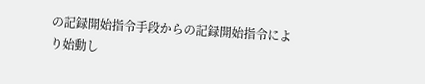の記録開始指令手段からの記録開始指令により始動し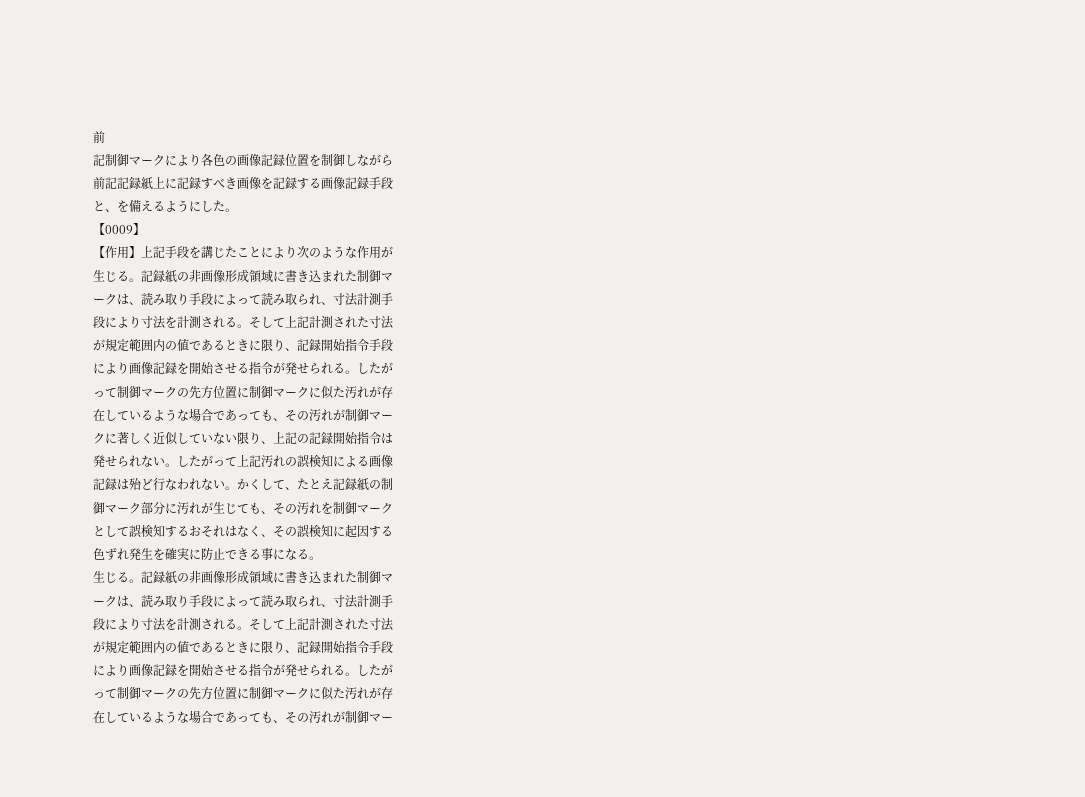前
記制御マークにより各色の画像記録位置を制御しながら
前記記録紙上に記録すべき画像を記録する画像記録手段
と、を備えるようにした。
【0009】
【作用】上記手段を講じたことにより次のような作用が
生じる。記録紙の非画像形成領域に書き込まれた制御マ
ークは、読み取り手段によって読み取られ、寸法計測手
段により寸法を計測される。そして上記計測された寸法
が規定範囲内の値であるときに限り、記録開始指令手段
により画像記録を開始させる指令が発せられる。したが
って制御マークの先方位置に制御マークに似た汚れが存
在しているような場合であっても、その汚れが制御マー
クに著しく近似していない限り、上記の記録開始指令は
発せられない。したがって上記汚れの誤検知による画像
記録は殆ど行なわれない。かくして、たとえ記録紙の制
御マーク部分に汚れが生じても、その汚れを制御マーク
として誤検知するおそれはなく、その誤検知に起因する
色ずれ発生を確実に防止できる事になる。
生じる。記録紙の非画像形成領域に書き込まれた制御マ
ークは、読み取り手段によって読み取られ、寸法計測手
段により寸法を計測される。そして上記計測された寸法
が規定範囲内の値であるときに限り、記録開始指令手段
により画像記録を開始させる指令が発せられる。したが
って制御マークの先方位置に制御マークに似た汚れが存
在しているような場合であっても、その汚れが制御マー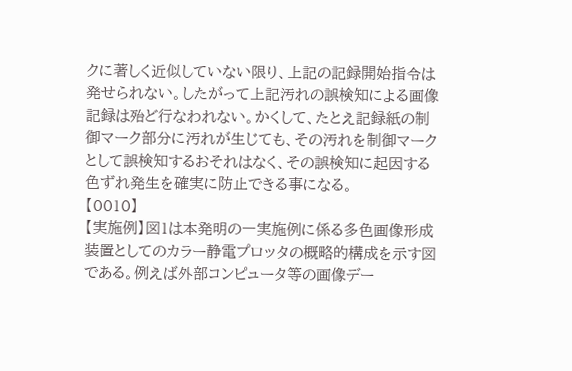クに著しく近似していない限り、上記の記録開始指令は
発せられない。したがって上記汚れの誤検知による画像
記録は殆ど行なわれない。かくして、たとえ記録紙の制
御マーク部分に汚れが生じても、その汚れを制御マーク
として誤検知するおそれはなく、その誤検知に起因する
色ずれ発生を確実に防止できる事になる。
【0010】
【実施例】図1は本発明の一実施例に係る多色画像形成
装置としてのカラー静電プロッタの概略的構成を示す図
である。例えば外部コンピュータ等の画像デー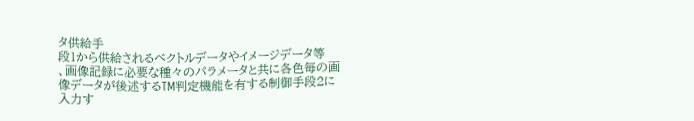タ供給手
段1から供給されるベクトルデータやイメージデータ等
、画像記録に必要な種々のパラメータと共に各色毎の画
像データが後述するTM判定機能を有する制御手段2に
入力す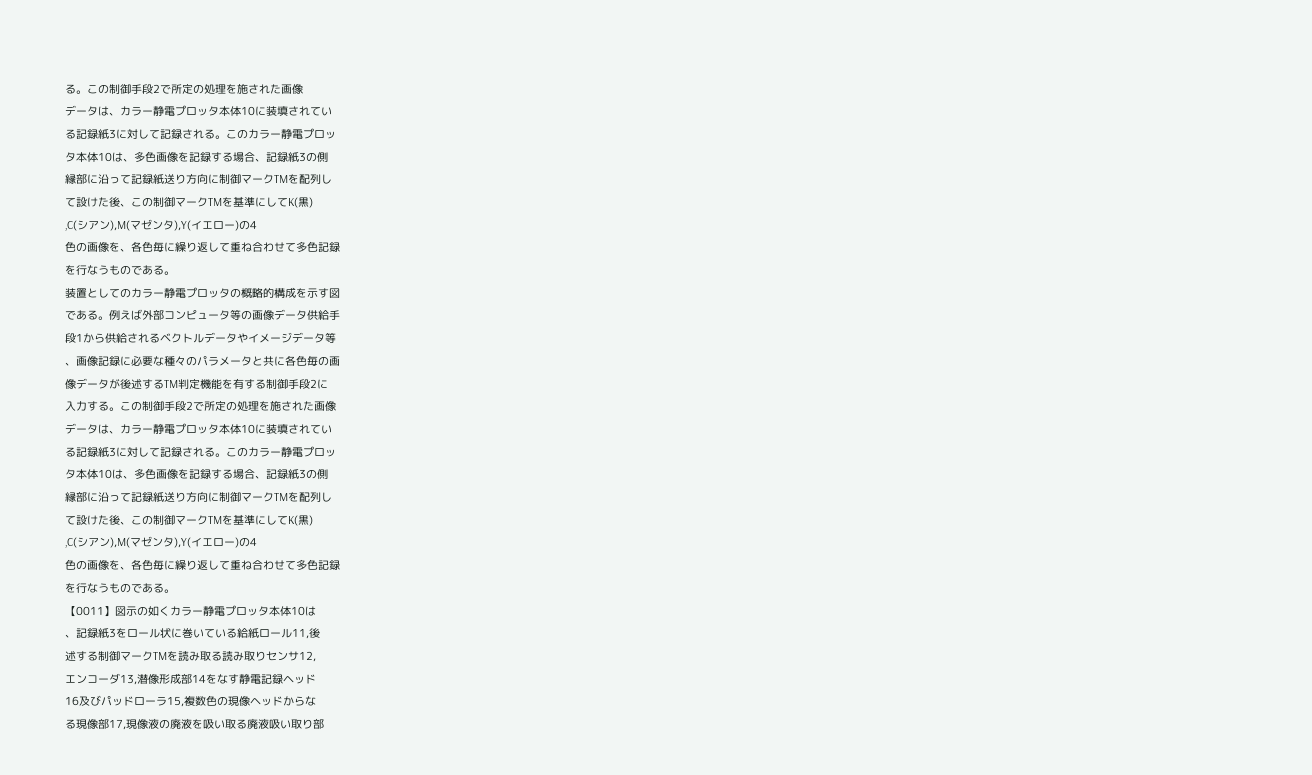る。この制御手段2で所定の処理を施された画像
データは、カラー静電プロッタ本体10に装填されてい
る記録紙3に対して記録される。このカラー静電プロッ
タ本体10は、多色画像を記録する場合、記録紙3の側
縁部に沿って記録紙送り方向に制御マークTMを配列し
て設けた後、この制御マークTMを基準にしてK(黒)
,C(シアン),M(マゼンタ),Y(イエロー)の4
色の画像を、各色毎に繰り返して重ね合わせて多色記録
を行なうものである。
装置としてのカラー静電プロッタの概略的構成を示す図
である。例えば外部コンピュータ等の画像データ供給手
段1から供給されるベクトルデータやイメージデータ等
、画像記録に必要な種々のパラメータと共に各色毎の画
像データが後述するTM判定機能を有する制御手段2に
入力する。この制御手段2で所定の処理を施された画像
データは、カラー静電プロッタ本体10に装填されてい
る記録紙3に対して記録される。このカラー静電プロッ
タ本体10は、多色画像を記録する場合、記録紙3の側
縁部に沿って記録紙送り方向に制御マークTMを配列し
て設けた後、この制御マークTMを基準にしてK(黒)
,C(シアン),M(マゼンタ),Y(イエロー)の4
色の画像を、各色毎に繰り返して重ね合わせて多色記録
を行なうものである。
【0011】図示の如くカラー静電プロッタ本体10は
、記録紙3をロール状に巻いている給紙ロール11,後
述する制御マークTMを読み取る読み取りセンサ12,
エンコーダ13,潜像形成部14をなす静電記録ヘッド
16及びパッドローラ15,複数色の現像ヘッドからな
る現像部17,現像液の廃液を吸い取る廃液吸い取り部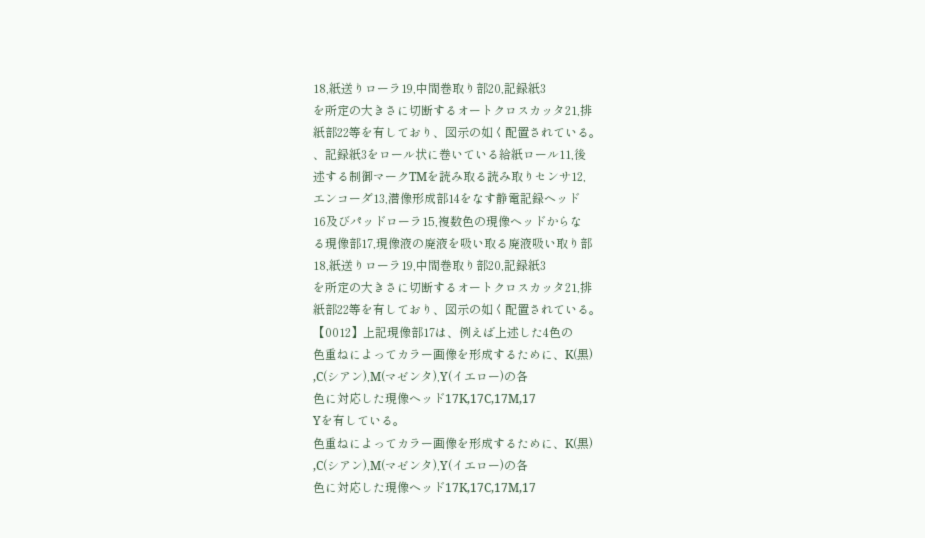18,紙送りローラ19,中間巻取り部20,記録紙3
を所定の大きさに切断するオートクロスカッタ21,排
紙部22等を有しており、図示の如く配置されている。
、記録紙3をロール状に巻いている給紙ロール11,後
述する制御マークTMを読み取る読み取りセンサ12,
エンコーダ13,潜像形成部14をなす静電記録ヘッド
16及びパッドローラ15,複数色の現像ヘッドからな
る現像部17,現像液の廃液を吸い取る廃液吸い取り部
18,紙送りローラ19,中間巻取り部20,記録紙3
を所定の大きさに切断するオートクロスカッタ21,排
紙部22等を有しており、図示の如く配置されている。
【0012】上記現像部17は、例えば上述した4色の
色重ねによってカラー画像を形成するために、K(黒)
,C(シアン),M(マゼンタ),Y(イエロー)の各
色に対応した現像ヘッド17K,17C,17M,17
Yを有している。
色重ねによってカラー画像を形成するために、K(黒)
,C(シアン),M(マゼンタ),Y(イエロー)の各
色に対応した現像ヘッド17K,17C,17M,17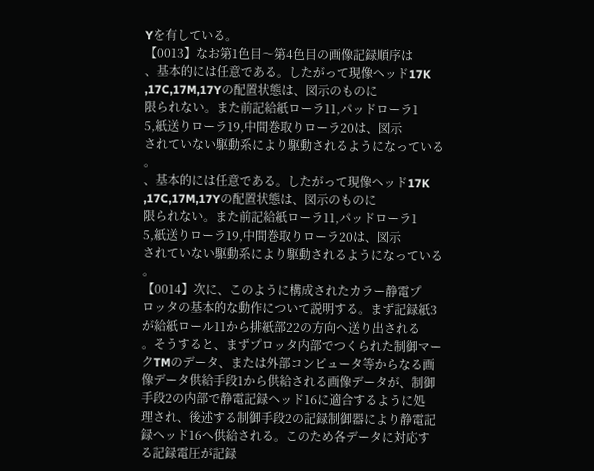Yを有している。
【0013】なお第1色目〜第4色目の画像記録順序は
、基本的には任意である。したがって現像ヘッド17K
,17C,17M,17Yの配置状態は、図示のものに
限られない。また前記給紙ローラ11,パッドローラ1
5,紙送りローラ19,中間巻取りローラ20は、図示
されていない駆動系により駆動されるようになっている
。
、基本的には任意である。したがって現像ヘッド17K
,17C,17M,17Yの配置状態は、図示のものに
限られない。また前記給紙ローラ11,パッドローラ1
5,紙送りローラ19,中間巻取りローラ20は、図示
されていない駆動系により駆動されるようになっている
。
【0014】次に、このように構成されたカラー静電プ
ロッタの基本的な動作について説明する。まず記録紙3
が給紙ロール11から排紙部22の方向へ送り出される
。そうすると、まずプロッタ内部でつくられた制御マー
クTMのデータ、または外部コンピュータ等からなる画
像データ供給手段1から供給される画像データが、制御
手段2の内部で静電記録ヘッド16に適合するように処
理され、後述する制御手段2の記録制御器により静電記
録ヘッド16へ供給される。このため各データに対応す
る記録電圧が記録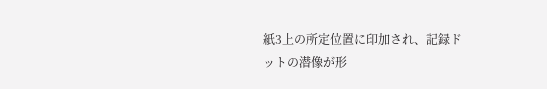紙3上の所定位置に印加され、記録ド
ットの潜像が形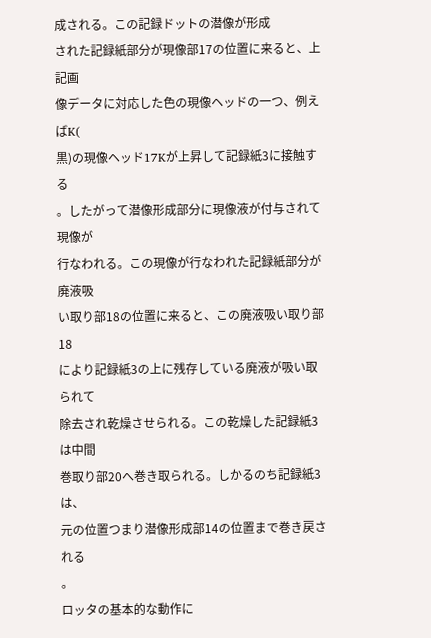成される。この記録ドットの潜像が形成
された記録紙部分が現像部17の位置に来ると、上記画
像データに対応した色の現像ヘッドの一つ、例えばK(
黒)の現像ヘッド17Kが上昇して記録紙3に接触する
。したがって潜像形成部分に現像液が付与されて現像が
行なわれる。この現像が行なわれた記録紙部分が廃液吸
い取り部18の位置に来ると、この廃液吸い取り部18
により記録紙3の上に残存している廃液が吸い取られて
除去され乾燥させられる。この乾燥した記録紙3は中間
巻取り部20へ巻き取られる。しかるのち記録紙3は、
元の位置つまり潜像形成部14の位置まで巻き戻される
。
ロッタの基本的な動作に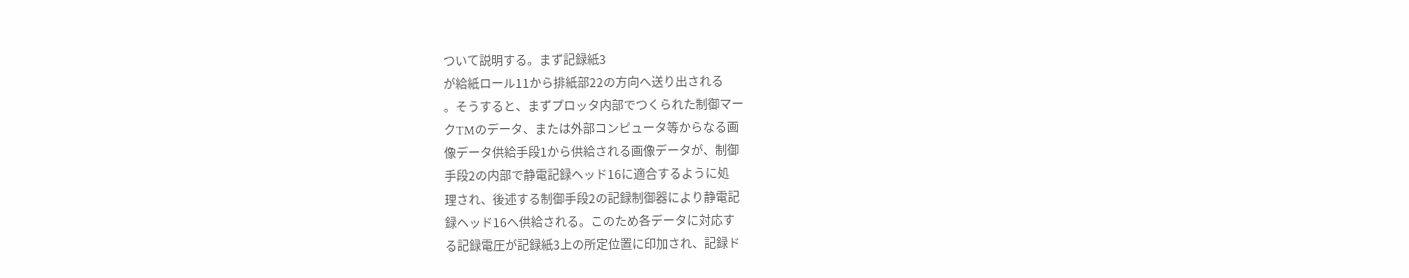ついて説明する。まず記録紙3
が給紙ロール11から排紙部22の方向へ送り出される
。そうすると、まずプロッタ内部でつくられた制御マー
クTMのデータ、または外部コンピュータ等からなる画
像データ供給手段1から供給される画像データが、制御
手段2の内部で静電記録ヘッド16に適合するように処
理され、後述する制御手段2の記録制御器により静電記
録ヘッド16へ供給される。このため各データに対応す
る記録電圧が記録紙3上の所定位置に印加され、記録ド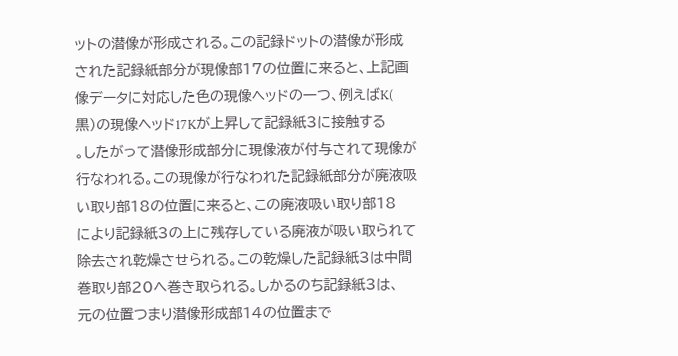ットの潜像が形成される。この記録ドットの潜像が形成
された記録紙部分が現像部17の位置に来ると、上記画
像データに対応した色の現像ヘッドの一つ、例えばK(
黒)の現像ヘッド17Kが上昇して記録紙3に接触する
。したがって潜像形成部分に現像液が付与されて現像が
行なわれる。この現像が行なわれた記録紙部分が廃液吸
い取り部18の位置に来ると、この廃液吸い取り部18
により記録紙3の上に残存している廃液が吸い取られて
除去され乾燥させられる。この乾燥した記録紙3は中間
巻取り部20へ巻き取られる。しかるのち記録紙3は、
元の位置つまり潜像形成部14の位置まで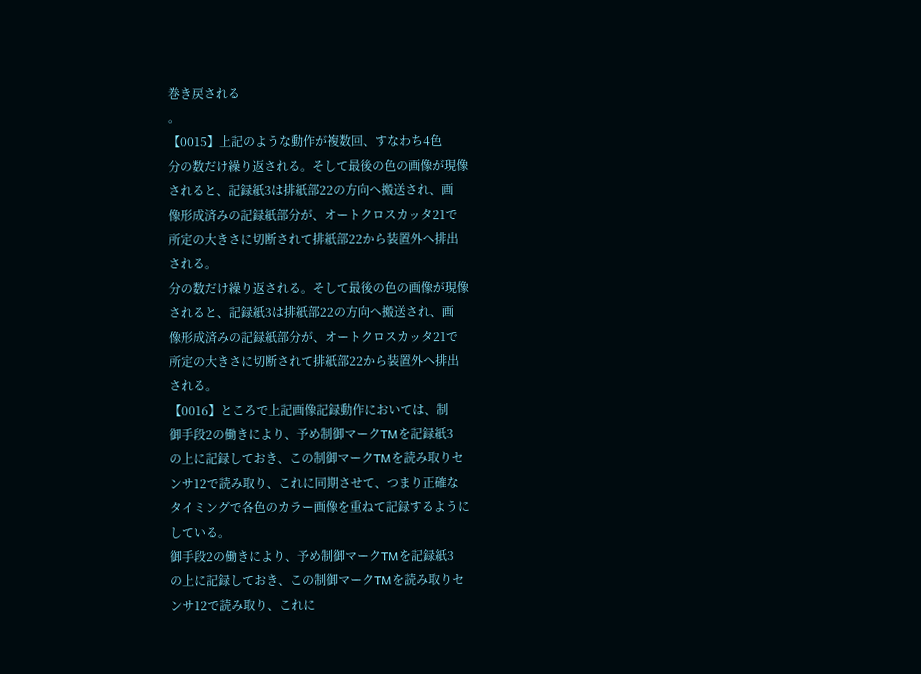巻き戻される
。
【0015】上記のような動作が複数回、すなわち4色
分の数だけ繰り返される。そして最後の色の画像が現像
されると、記録紙3は排紙部22の方向へ搬送され、画
像形成済みの記録紙部分が、オートクロスカッタ21で
所定の大きさに切断されて排紙部22から装置外へ排出
される。
分の数だけ繰り返される。そして最後の色の画像が現像
されると、記録紙3は排紙部22の方向へ搬送され、画
像形成済みの記録紙部分が、オートクロスカッタ21で
所定の大きさに切断されて排紙部22から装置外へ排出
される。
【0016】ところで上記画像記録動作においては、制
御手段2の働きにより、予め制御マークTMを記録紙3
の上に記録しておき、この制御マークTMを読み取りセ
ンサ12で読み取り、これに同期させて、つまり正確な
タイミングで各色のカラー画像を重ねて記録するように
している。
御手段2の働きにより、予め制御マークTMを記録紙3
の上に記録しておき、この制御マークTMを読み取りセ
ンサ12で読み取り、これに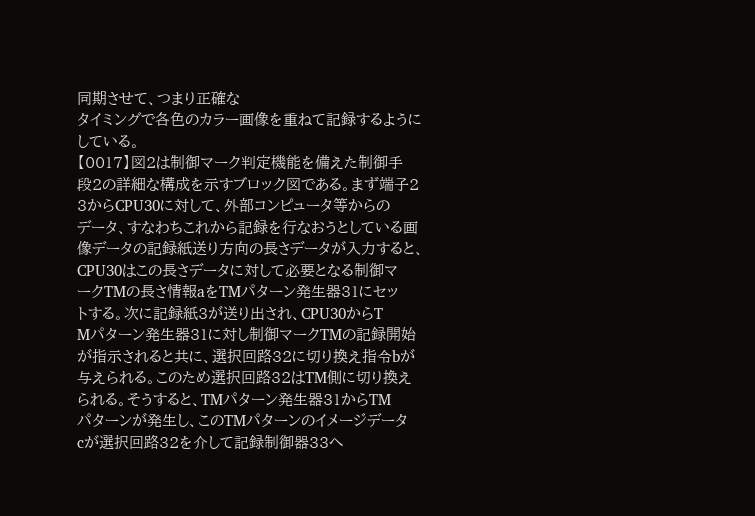同期させて、つまり正確な
タイミングで各色のカラー画像を重ねて記録するように
している。
【0017】図2は制御マーク判定機能を備えた制御手
段2の詳細な構成を示すブロック図である。まず端子2
3からCPU30に対して、外部コンピュータ等からの
データ、すなわちこれから記録を行なおうとしている画
像データの記録紙送り方向の長さデータが入力すると、
CPU30はこの長さデータに対して必要となる制御マ
ークTMの長さ情報aをTMパターン発生器31にセッ
トする。次に記録紙3が送り出され、CPU30からT
Mパターン発生器31に対し制御マークTMの記録開始
が指示されると共に、選択回路32に切り換え指令bが
与えられる。このため選択回路32はTM側に切り換え
られる。そうすると、TMパターン発生器31からTM
パターンが発生し、このTMパターンのイメージデータ
cが選択回路32を介して記録制御器33へ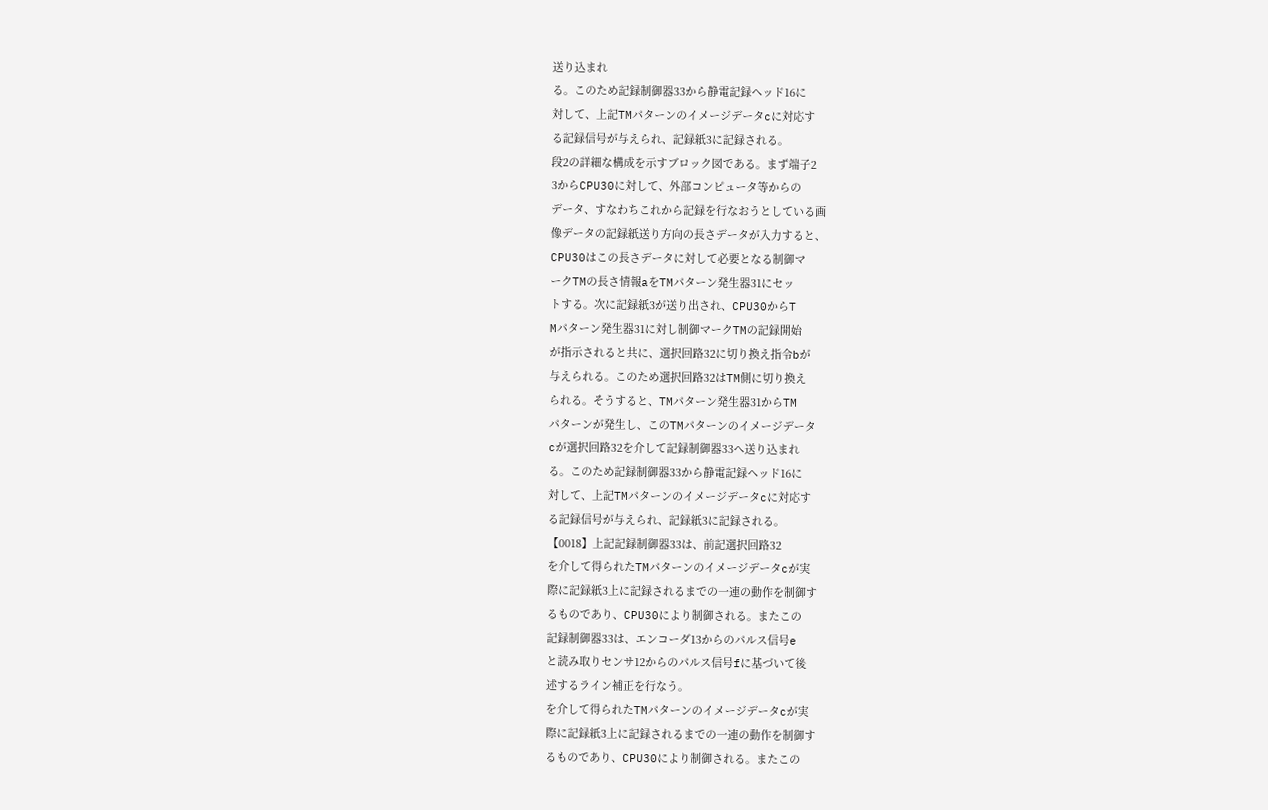送り込まれ
る。このため記録制御器33から静電記録ヘッド16に
対して、上記TMパターンのイメージデータcに対応す
る記録信号が与えられ、記録紙3に記録される。
段2の詳細な構成を示すブロック図である。まず端子2
3からCPU30に対して、外部コンピュータ等からの
データ、すなわちこれから記録を行なおうとしている画
像データの記録紙送り方向の長さデータが入力すると、
CPU30はこの長さデータに対して必要となる制御マ
ークTMの長さ情報aをTMパターン発生器31にセッ
トする。次に記録紙3が送り出され、CPU30からT
Mパターン発生器31に対し制御マークTMの記録開始
が指示されると共に、選択回路32に切り換え指令bが
与えられる。このため選択回路32はTM側に切り換え
られる。そうすると、TMパターン発生器31からTM
パターンが発生し、このTMパターンのイメージデータ
cが選択回路32を介して記録制御器33へ送り込まれ
る。このため記録制御器33から静電記録ヘッド16に
対して、上記TMパターンのイメージデータcに対応す
る記録信号が与えられ、記録紙3に記録される。
【0018】上記記録制御器33は、前記選択回路32
を介して得られたTMパターンのイメージデータcが実
際に記録紙3上に記録されるまでの一連の動作を制御す
るものであり、CPU30により制御される。またこの
記録制御器33は、エンコーダ13からのパルス信号e
と読み取りセンサ12からのパルス信号fに基づいて後
述するライン補正を行なう。
を介して得られたTMパターンのイメージデータcが実
際に記録紙3上に記録されるまでの一連の動作を制御す
るものであり、CPU30により制御される。またこの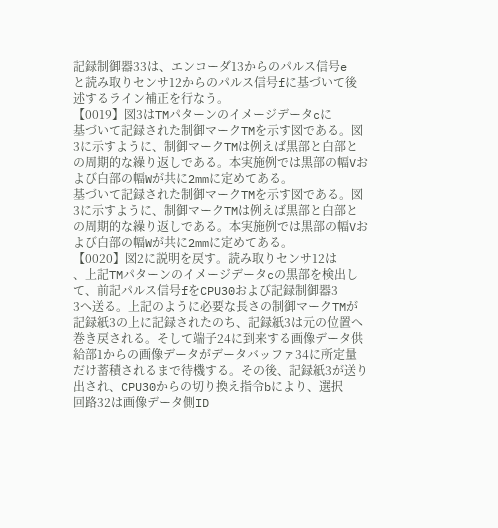記録制御器33は、エンコーダ13からのパルス信号e
と読み取りセンサ12からのパルス信号fに基づいて後
述するライン補正を行なう。
【0019】図3はTMパターンのイメージデータcに
基づいて記録された制御マークTMを示す図である。図
3に示すように、制御マークTMは例えば黒部と白部と
の周期的な繰り返しである。本実施例では黒部の幅Vお
よび白部の幅Wが共に2mmに定めてある。
基づいて記録された制御マークTMを示す図である。図
3に示すように、制御マークTMは例えば黒部と白部と
の周期的な繰り返しである。本実施例では黒部の幅Vお
よび白部の幅Wが共に2mmに定めてある。
【0020】図2に説明を戻す。読み取りセンサ12は
、上記TMパターンのイメージデータcの黒部を検出し
て、前記パルス信号fをCPU30および記録制御器3
3へ送る。上記のように必要な長さの制御マークTMが
記録紙3の上に記録されたのち、記録紙3は元の位置へ
巻き戻される。そして端子24に到来する画像データ供
給部1からの画像データがデータバッファ34に所定量
だけ蓄積されるまで待機する。その後、記録紙3が送り
出され、CPU30からの切り換え指令bにより、選択
回路32は画像データ側ID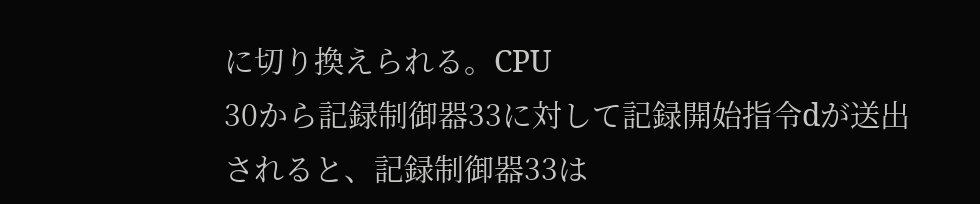に切り換えられる。CPU
30から記録制御器33に対して記録開始指令dが送出
されると、記録制御器33は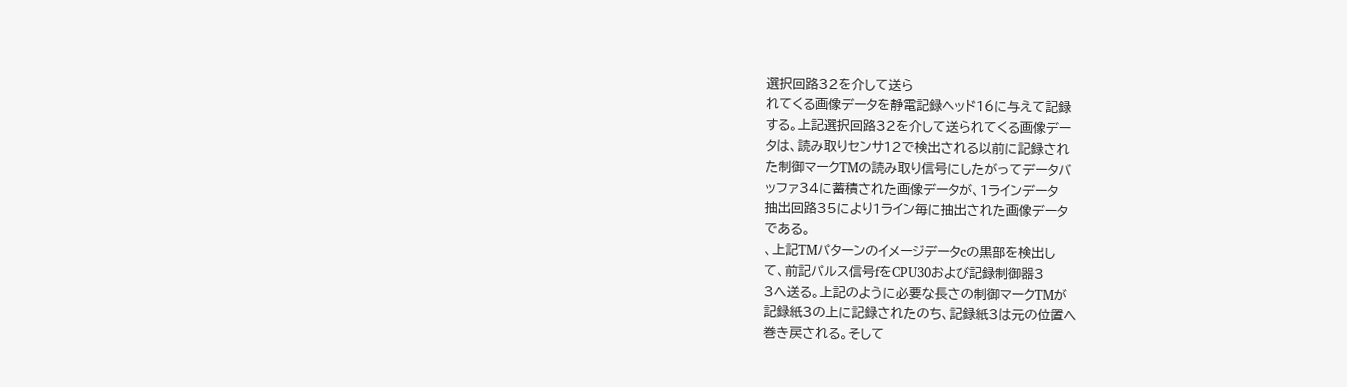選択回路32を介して送ら
れてくる画像データを静電記録ヘッド16に与えて記録
する。上記選択回路32を介して送られてくる画像デー
タは、読み取りセンサ12で検出される以前に記録され
た制御マークTMの読み取り信号にしたがってデータバ
ッファ34に蓄積された画像データが、1ラインデータ
抽出回路35により1ライン毎に抽出された画像データ
である。
、上記TMパターンのイメージデータcの黒部を検出し
て、前記パルス信号fをCPU30および記録制御器3
3へ送る。上記のように必要な長さの制御マークTMが
記録紙3の上に記録されたのち、記録紙3は元の位置へ
巻き戻される。そして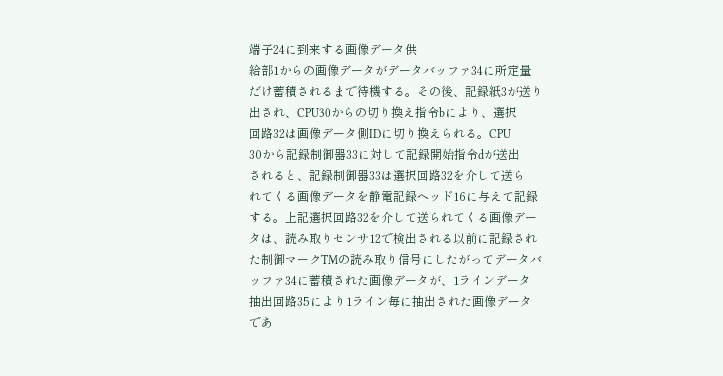端子24に到来する画像データ供
給部1からの画像データがデータバッファ34に所定量
だけ蓄積されるまで待機する。その後、記録紙3が送り
出され、CPU30からの切り換え指令bにより、選択
回路32は画像データ側IDに切り換えられる。CPU
30から記録制御器33に対して記録開始指令dが送出
されると、記録制御器33は選択回路32を介して送ら
れてくる画像データを静電記録ヘッド16に与えて記録
する。上記選択回路32を介して送られてくる画像デー
タは、読み取りセンサ12で検出される以前に記録され
た制御マークTMの読み取り信号にしたがってデータバ
ッファ34に蓄積された画像データが、1ラインデータ
抽出回路35により1ライン毎に抽出された画像データ
であ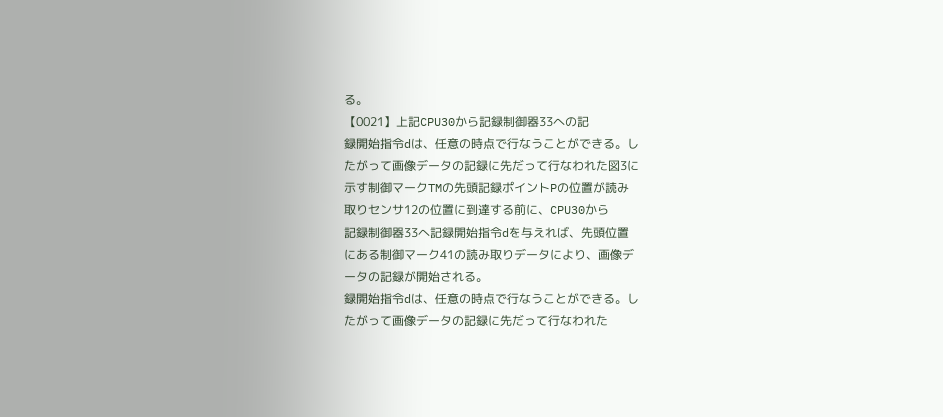る。
【0021】上記CPU30から記録制御器33への記
録開始指令dは、任意の時点で行なうことができる。し
たがって画像データの記録に先だって行なわれた図3に
示す制御マークTMの先頭記録ポイントPの位置が読み
取りセンサ12の位置に到達する前に、CPU30から
記録制御器33へ記録開始指令dを与えれば、先頭位置
にある制御マーク41の読み取りデータにより、画像デ
ータの記録が開始される。
録開始指令dは、任意の時点で行なうことができる。し
たがって画像データの記録に先だって行なわれた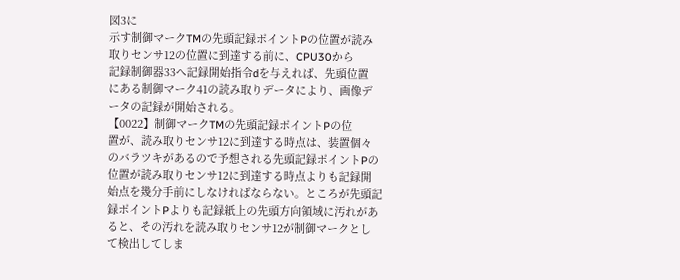図3に
示す制御マークTMの先頭記録ポイントPの位置が読み
取りセンサ12の位置に到達する前に、CPU30から
記録制御器33へ記録開始指令dを与えれば、先頭位置
にある制御マーク41の読み取りデータにより、画像デ
ータの記録が開始される。
【0022】制御マークTMの先頭記録ポイントPの位
置が、読み取りセンサ12に到達する時点は、装置個々
のバラツキがあるので予想される先頭記録ポイントPの
位置が読み取りセンサ12に到達する時点よりも記録開
始点を幾分手前にしなければならない。ところが先頭記
録ポイントPよりも記録紙上の先頭方向領域に汚れがあ
ると、その汚れを読み取りセンサ12が制御マークとし
て検出してしま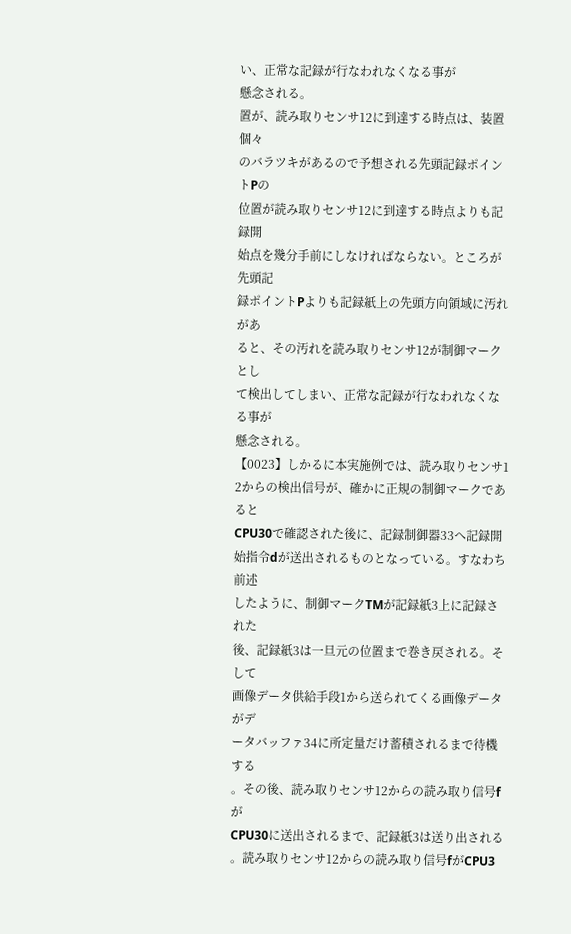い、正常な記録が行なわれなくなる事が
懸念される。
置が、読み取りセンサ12に到達する時点は、装置個々
のバラツキがあるので予想される先頭記録ポイントPの
位置が読み取りセンサ12に到達する時点よりも記録開
始点を幾分手前にしなければならない。ところが先頭記
録ポイントPよりも記録紙上の先頭方向領域に汚れがあ
ると、その汚れを読み取りセンサ12が制御マークとし
て検出してしまい、正常な記録が行なわれなくなる事が
懸念される。
【0023】しかるに本実施例では、読み取りセンサ1
2からの検出信号が、確かに正規の制御マークであると
CPU30で確認された後に、記録制御器33へ記録開
始指令dが送出されるものとなっている。すなわち前述
したように、制御マークTMが記録紙3上に記録された
後、記録紙3は一旦元の位置まで巻き戻される。そして
画像データ供給手段1から送られてくる画像データがデ
ータバッファ34に所定量だけ蓄積されるまで待機する
。その後、読み取りセンサ12からの読み取り信号fが
CPU30に送出されるまで、記録紙3は送り出される
。読み取りセンサ12からの読み取り信号fがCPU3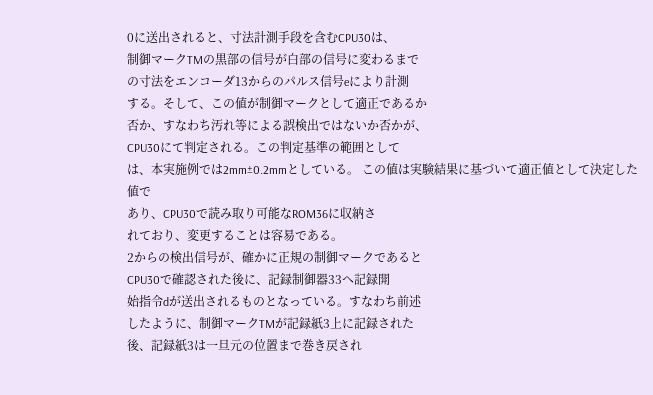0に送出されると、寸法計測手段を含むCPU30は、
制御マークTMの黒部の信号が白部の信号に変わるまで
の寸法をエンコーダ13からのパルス信号eにより計測
する。そして、この値が制御マークとして適正であるか
否か、すなわち汚れ等による誤検出ではないか否かが、
CPU30にて判定される。この判定基準の範囲として
は、本実施例では2mm±0.2mmとしている。 この値は実験結果に基づいて適正値として決定した値で
あり、CPU30で読み取り可能なROM36に収納さ
れており、変更することは容易である。
2からの検出信号が、確かに正規の制御マークであると
CPU30で確認された後に、記録制御器33へ記録開
始指令dが送出されるものとなっている。すなわち前述
したように、制御マークTMが記録紙3上に記録された
後、記録紙3は一旦元の位置まで巻き戻され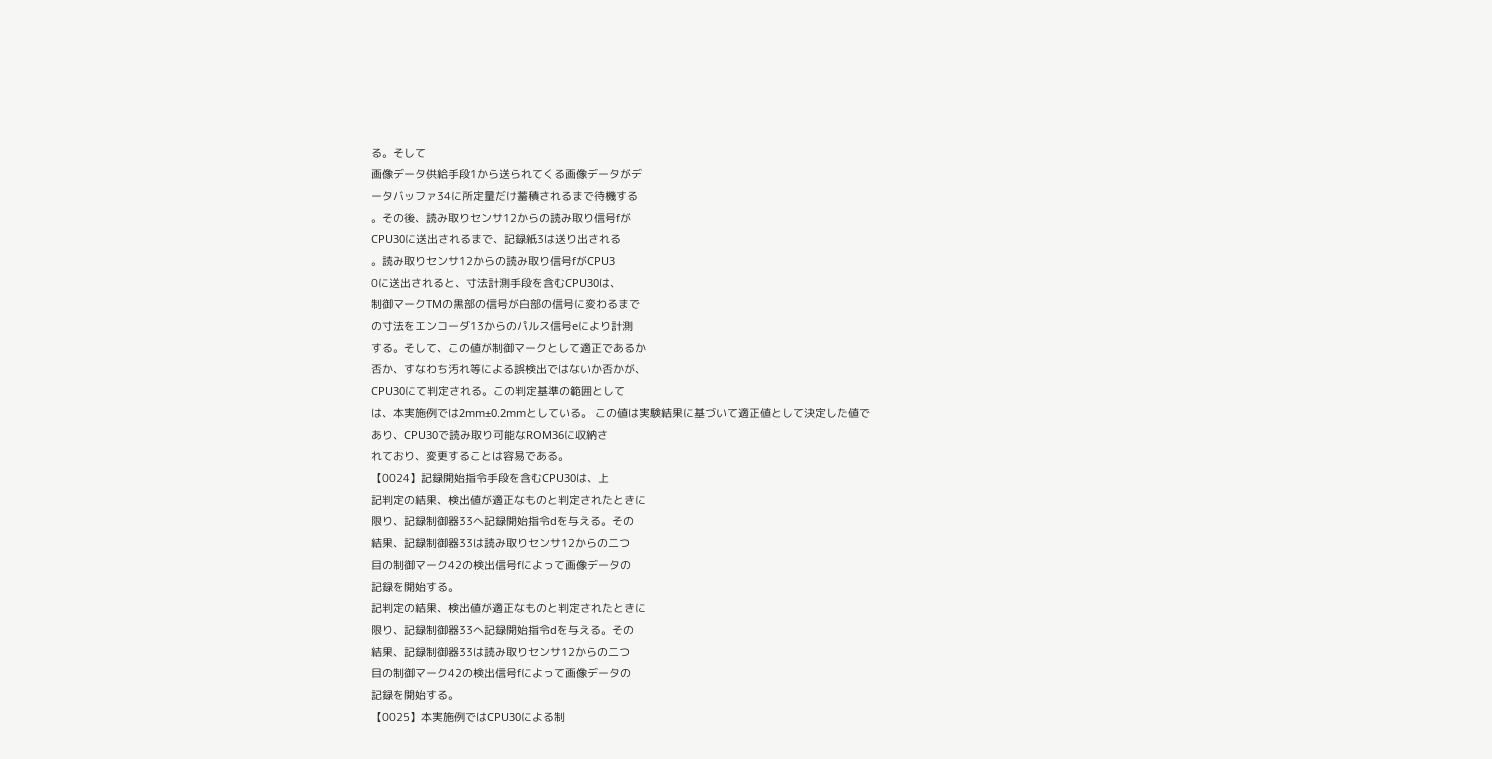る。そして
画像データ供給手段1から送られてくる画像データがデ
ータバッファ34に所定量だけ蓄積されるまで待機する
。その後、読み取りセンサ12からの読み取り信号fが
CPU30に送出されるまで、記録紙3は送り出される
。読み取りセンサ12からの読み取り信号fがCPU3
0に送出されると、寸法計測手段を含むCPU30は、
制御マークTMの黒部の信号が白部の信号に変わるまで
の寸法をエンコーダ13からのパルス信号eにより計測
する。そして、この値が制御マークとして適正であるか
否か、すなわち汚れ等による誤検出ではないか否かが、
CPU30にて判定される。この判定基準の範囲として
は、本実施例では2mm±0.2mmとしている。 この値は実験結果に基づいて適正値として決定した値で
あり、CPU30で読み取り可能なROM36に収納さ
れており、変更することは容易である。
【0024】記録開始指令手段を含むCPU30は、上
記判定の結果、検出値が適正なものと判定されたときに
限り、記録制御器33へ記録開始指令dを与える。その
結果、記録制御器33は読み取りセンサ12からの二つ
目の制御マーク42の検出信号fによって画像データの
記録を開始する。
記判定の結果、検出値が適正なものと判定されたときに
限り、記録制御器33へ記録開始指令dを与える。その
結果、記録制御器33は読み取りセンサ12からの二つ
目の制御マーク42の検出信号fによって画像データの
記録を開始する。
【0025】本実施例ではCPU30による制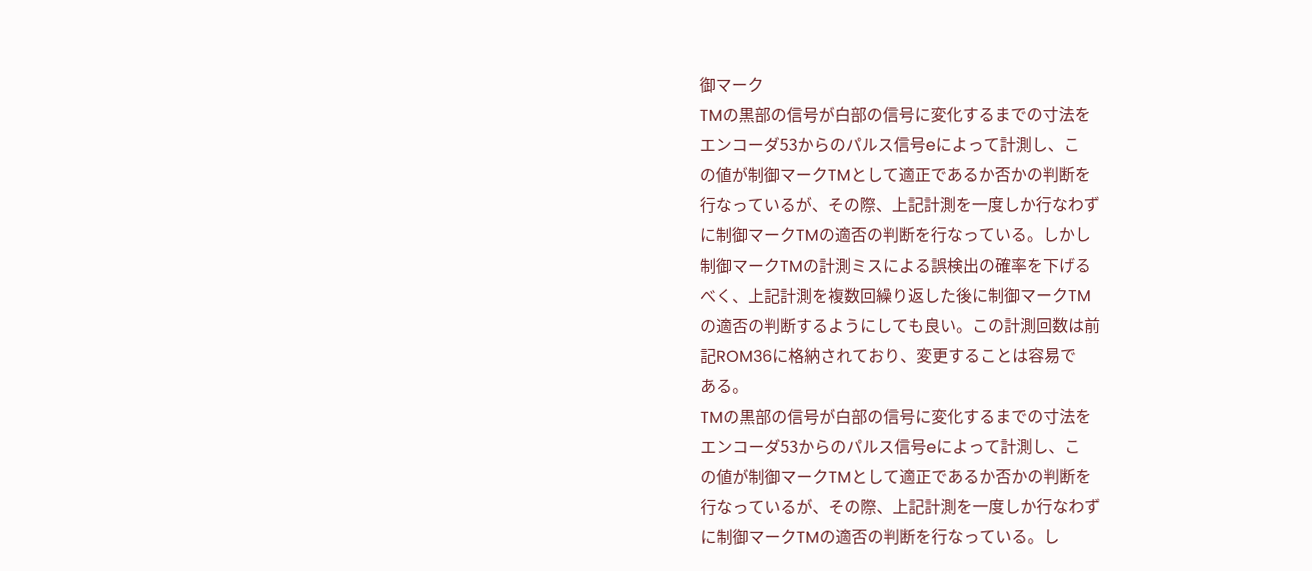御マーク
TMの黒部の信号が白部の信号に変化するまでの寸法を
エンコーダ53からのパルス信号eによって計測し、こ
の値が制御マークTMとして適正であるか否かの判断を
行なっているが、その際、上記計測を一度しか行なわず
に制御マークTMの適否の判断を行なっている。しかし
制御マークTMの計測ミスによる誤検出の確率を下げる
べく、上記計測を複数回繰り返した後に制御マークTM
の適否の判断するようにしても良い。この計測回数は前
記ROM36に格納されており、変更することは容易で
ある。
TMの黒部の信号が白部の信号に変化するまでの寸法を
エンコーダ53からのパルス信号eによって計測し、こ
の値が制御マークTMとして適正であるか否かの判断を
行なっているが、その際、上記計測を一度しか行なわず
に制御マークTMの適否の判断を行なっている。し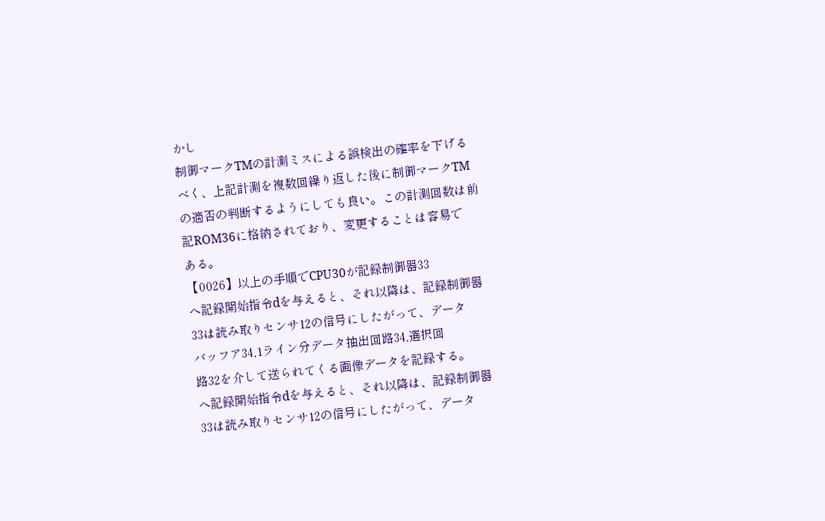かし
制御マークTMの計測ミスによる誤検出の確率を下げる
べく、上記計測を複数回繰り返した後に制御マークTM
の適否の判断するようにしても良い。この計測回数は前
記ROM36に格納されており、変更することは容易で
ある。
【0026】以上の手順でCPU30が記録制御器33
へ記録開始指令dを与えると、それ以降は、記録制御器
33は読み取りセンサ12の信号にしたがって、データ
バッフア34,1ライン分データ抽出回路34,選択回
路32を介して送られてくる画像データを記録する。
へ記録開始指令dを与えると、それ以降は、記録制御器
33は読み取りセンサ12の信号にしたがって、データ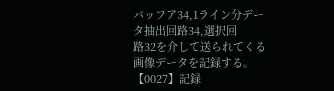バッフア34,1ライン分データ抽出回路34,選択回
路32を介して送られてくる画像データを記録する。
【0027】記録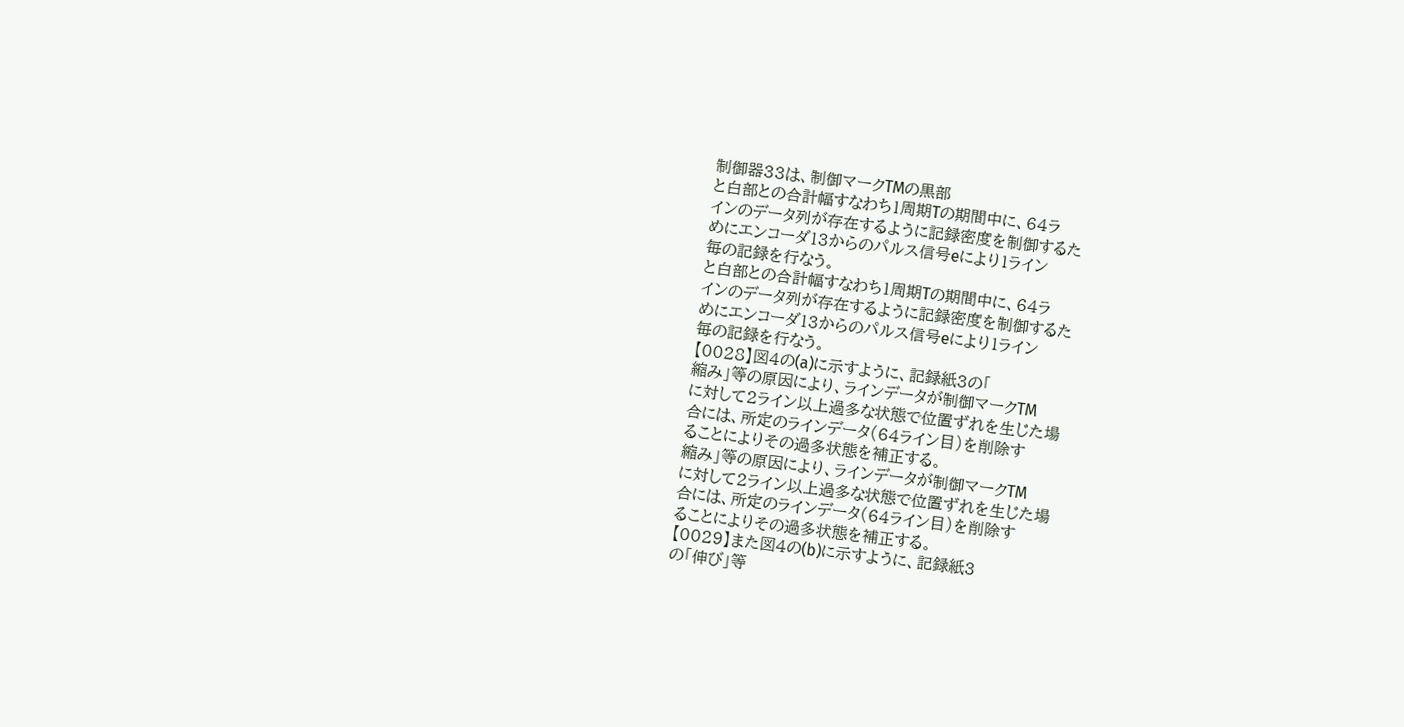制御器33は、制御マークTMの黒部
と白部との合計幅すなわち1周期Tの期間中に、64ラ
インのデータ列が存在するように記録密度を制御するた
めにエンコーダ13からのパルス信号eにより1ライン
毎の記録を行なう。
と白部との合計幅すなわち1周期Tの期間中に、64ラ
インのデータ列が存在するように記録密度を制御するた
めにエンコーダ13からのパルス信号eにより1ライン
毎の記録を行なう。
【0028】図4の(a)に示すように、記録紙3の「
縮み」等の原因により、ラインデータが制御マークTM
に対して2ライン以上過多な状態で位置ずれを生じた場
合には、所定のラインデータ(64ライン目)を削除す
ることによりその過多状態を補正する。
縮み」等の原因により、ラインデータが制御マークTM
に対して2ライン以上過多な状態で位置ずれを生じた場
合には、所定のラインデータ(64ライン目)を削除す
ることによりその過多状態を補正する。
【0029】また図4の(b)に示すように、記録紙3
の「伸び」等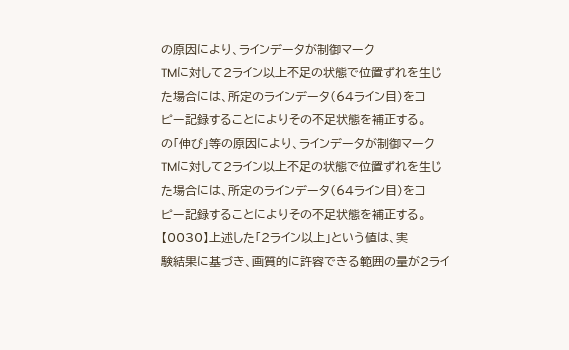の原因により、ラインデータが制御マーク
TMに対して2ライン以上不足の状態で位置ずれを生じ
た場合には、所定のラインデータ(64ライン目)をコ
ピー記録することによりその不足状態を補正する。
の「伸び」等の原因により、ラインデータが制御マーク
TMに対して2ライン以上不足の状態で位置ずれを生じ
た場合には、所定のラインデータ(64ライン目)をコ
ピー記録することによりその不足状態を補正する。
【0030】上述した「2ライン以上」という値は、実
験結果に基づき、画質的に許容できる範囲の量が2ライ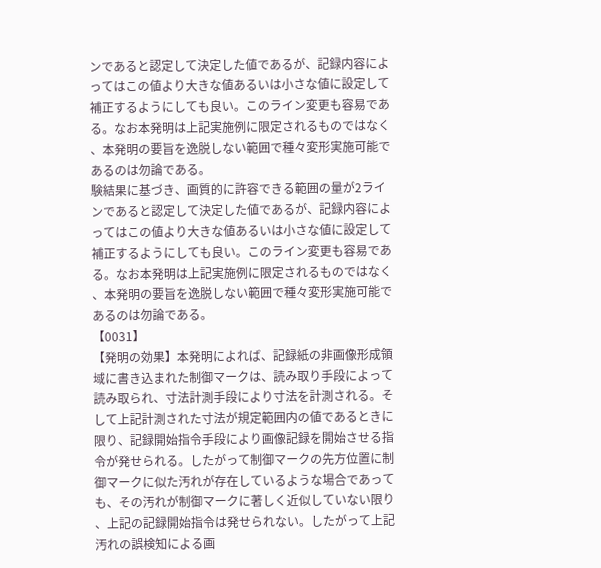ンであると認定して決定した値であるが、記録内容によ
ってはこの値より大きな値あるいは小さな値に設定して
補正するようにしても良い。このライン変更も容易であ
る。なお本発明は上記実施例に限定されるものではなく
、本発明の要旨を逸脱しない範囲で種々変形実施可能で
あるのは勿論である。
験結果に基づき、画質的に許容できる範囲の量が2ライ
ンであると認定して決定した値であるが、記録内容によ
ってはこの値より大きな値あるいは小さな値に設定して
補正するようにしても良い。このライン変更も容易であ
る。なお本発明は上記実施例に限定されるものではなく
、本発明の要旨を逸脱しない範囲で種々変形実施可能で
あるのは勿論である。
【0031】
【発明の効果】本発明によれば、記録紙の非画像形成領
域に書き込まれた制御マークは、読み取り手段によって
読み取られ、寸法計測手段により寸法を計測される。そ
して上記計測された寸法が規定範囲内の値であるときに
限り、記録開始指令手段により画像記録を開始させる指
令が発せられる。したがって制御マークの先方位置に制
御マークに似た汚れが存在しているような場合であって
も、その汚れが制御マークに著しく近似していない限り
、上記の記録開始指令は発せられない。したがって上記
汚れの誤検知による画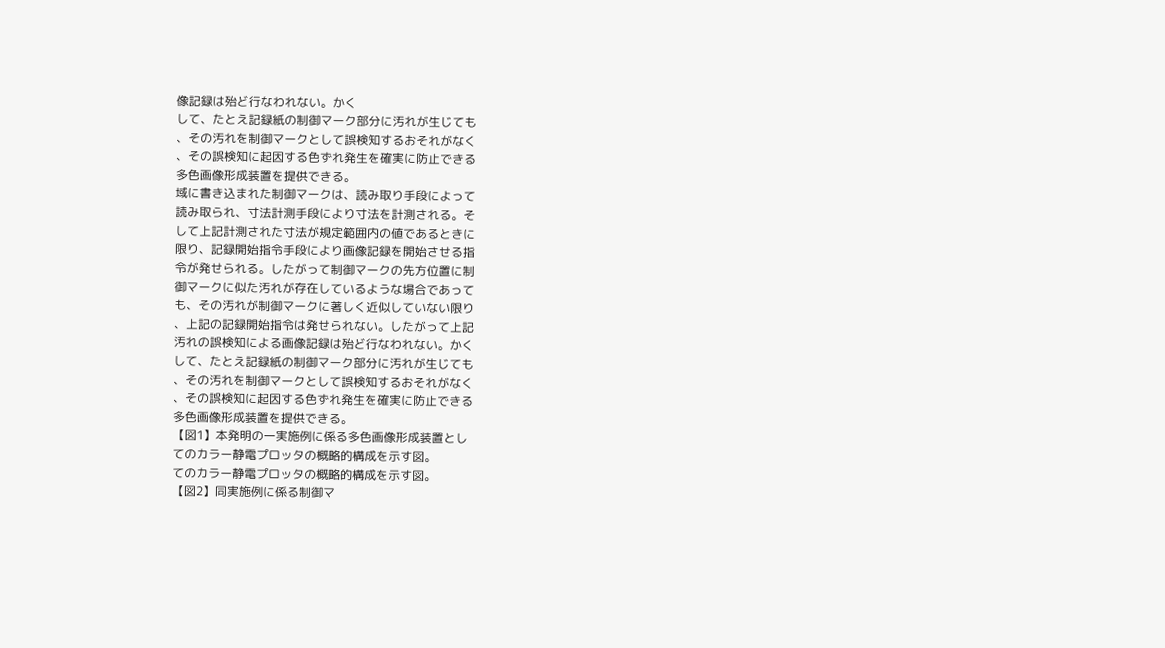像記録は殆ど行なわれない。かく
して、たとえ記録紙の制御マーク部分に汚れが生じても
、その汚れを制御マークとして誤検知するおそれがなく
、その誤検知に起因する色ずれ発生を確実に防止できる
多色画像形成装置を提供できる。
域に書き込まれた制御マークは、読み取り手段によって
読み取られ、寸法計測手段により寸法を計測される。そ
して上記計測された寸法が規定範囲内の値であるときに
限り、記録開始指令手段により画像記録を開始させる指
令が発せられる。したがって制御マークの先方位置に制
御マークに似た汚れが存在しているような場合であって
も、その汚れが制御マークに著しく近似していない限り
、上記の記録開始指令は発せられない。したがって上記
汚れの誤検知による画像記録は殆ど行なわれない。かく
して、たとえ記録紙の制御マーク部分に汚れが生じても
、その汚れを制御マークとして誤検知するおそれがなく
、その誤検知に起因する色ずれ発生を確実に防止できる
多色画像形成装置を提供できる。
【図1】本発明の一実施例に係る多色画像形成装置とし
てのカラー静電プロッタの概略的構成を示す図。
てのカラー静電プロッタの概略的構成を示す図。
【図2】同実施例に係る制御マ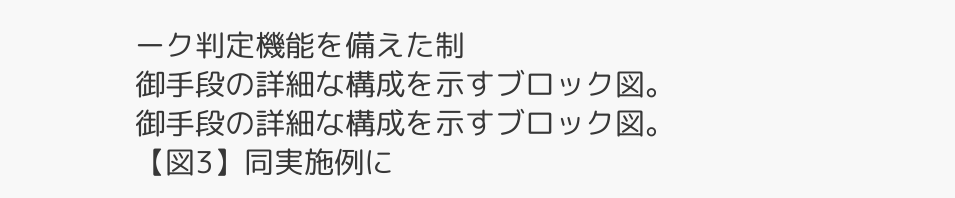ーク判定機能を備えた制
御手段の詳細な構成を示すブロック図。
御手段の詳細な構成を示すブロック図。
【図3】同実施例に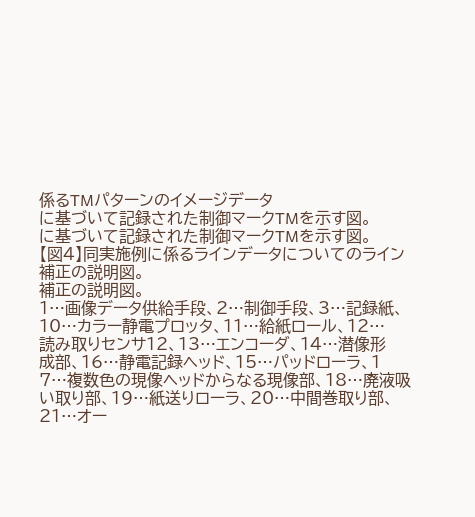係るTMパターンのイメージデータ
に基づいて記録された制御マークTMを示す図。
に基づいて記録された制御マークTMを示す図。
【図4】同実施例に係るラインデータについてのライン
補正の説明図。
補正の説明図。
1…画像データ供給手段、2…制御手段、3…記録紙、
10…カラー静電プロッタ、11…給紙ロール、12…
読み取りセンサ12、13…エンコーダ、14…潜像形
成部、16…静電記録ヘッド、15…パッドローラ、1
7…複数色の現像ヘッドからなる現像部、18…廃液吸
い取り部、19…紙送りローラ、20…中間巻取り部、
21…オー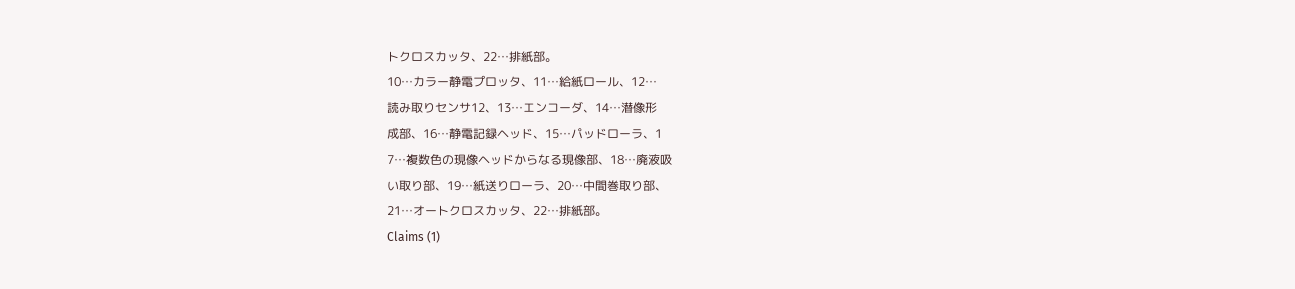トクロスカッタ、22…排紙部。
10…カラー静電プロッタ、11…給紙ロール、12…
読み取りセンサ12、13…エンコーダ、14…潜像形
成部、16…静電記録ヘッド、15…パッドローラ、1
7…複数色の現像ヘッドからなる現像部、18…廃液吸
い取り部、19…紙送りローラ、20…中間巻取り部、
21…オートクロスカッタ、22…排紙部。
Claims (1)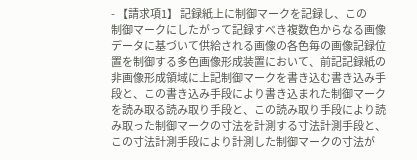- 【請求項1】 記録紙上に制御マークを記録し、この
制御マークにしたがって記録すべき複数色からなる画像
データに基づいて供給される画像の各色毎の画像記録位
置を制御する多色画像形成装置において、前記記録紙の
非画像形成領域に上記制御マークを書き込む書き込み手
段と、この書き込み手段により書き込まれた制御マーク
を読み取る読み取り手段と、この読み取り手段により読
み取った制御マークの寸法を計測する寸法計測手段と、
この寸法計測手段により計測した制御マークの寸法が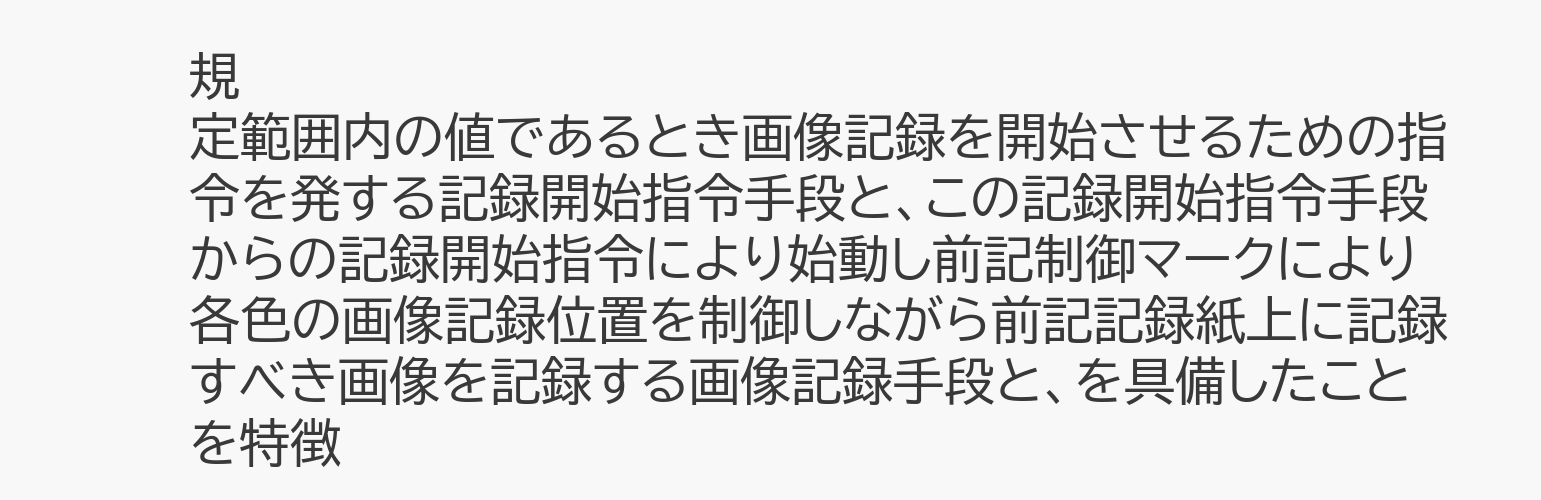規
定範囲内の値であるとき画像記録を開始させるための指
令を発する記録開始指令手段と、この記録開始指令手段
からの記録開始指令により始動し前記制御マークにより
各色の画像記録位置を制御しながら前記記録紙上に記録
すべき画像を記録する画像記録手段と、を具備したこと
を特徴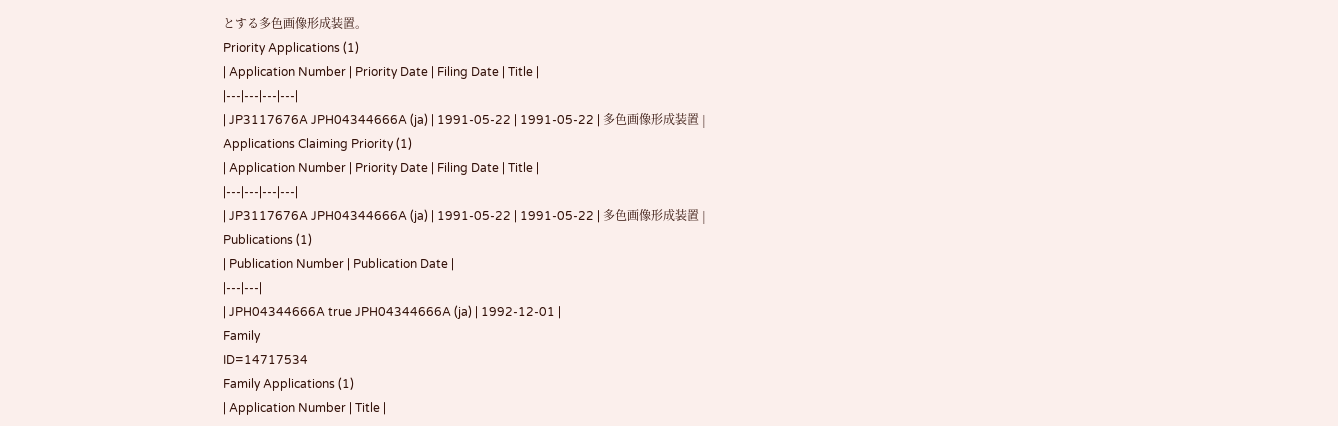とする多色画像形成装置。
Priority Applications (1)
| Application Number | Priority Date | Filing Date | Title |
|---|---|---|---|
| JP3117676A JPH04344666A (ja) | 1991-05-22 | 1991-05-22 | 多色画像形成装置 |
Applications Claiming Priority (1)
| Application Number | Priority Date | Filing Date | Title |
|---|---|---|---|
| JP3117676A JPH04344666A (ja) | 1991-05-22 | 1991-05-22 | 多色画像形成装置 |
Publications (1)
| Publication Number | Publication Date |
|---|---|
| JPH04344666A true JPH04344666A (ja) | 1992-12-01 |
Family
ID=14717534
Family Applications (1)
| Application Number | Title |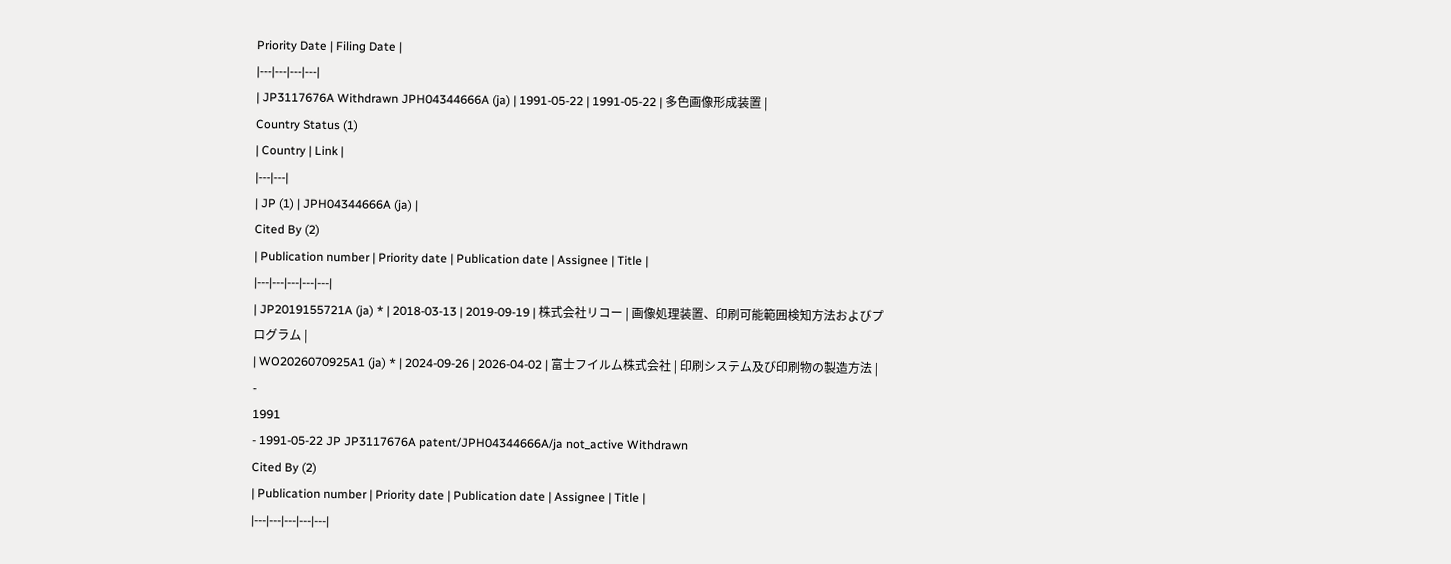Priority Date | Filing Date |
|---|---|---|---|
| JP3117676A Withdrawn JPH04344666A (ja) | 1991-05-22 | 1991-05-22 | 多色画像形成装置 |
Country Status (1)
| Country | Link |
|---|---|
| JP (1) | JPH04344666A (ja) |
Cited By (2)
| Publication number | Priority date | Publication date | Assignee | Title |
|---|---|---|---|---|
| JP2019155721A (ja) * | 2018-03-13 | 2019-09-19 | 株式会社リコー | 画像処理装置、印刷可能範囲検知方法およびプログラム |
| WO2026070925A1 (ja) * | 2024-09-26 | 2026-04-02 | 富士フイルム株式会社 | 印刷システム及び印刷物の製造方法 |
-
1991
- 1991-05-22 JP JP3117676A patent/JPH04344666A/ja not_active Withdrawn
Cited By (2)
| Publication number | Priority date | Publication date | Assignee | Title |
|---|---|---|---|---|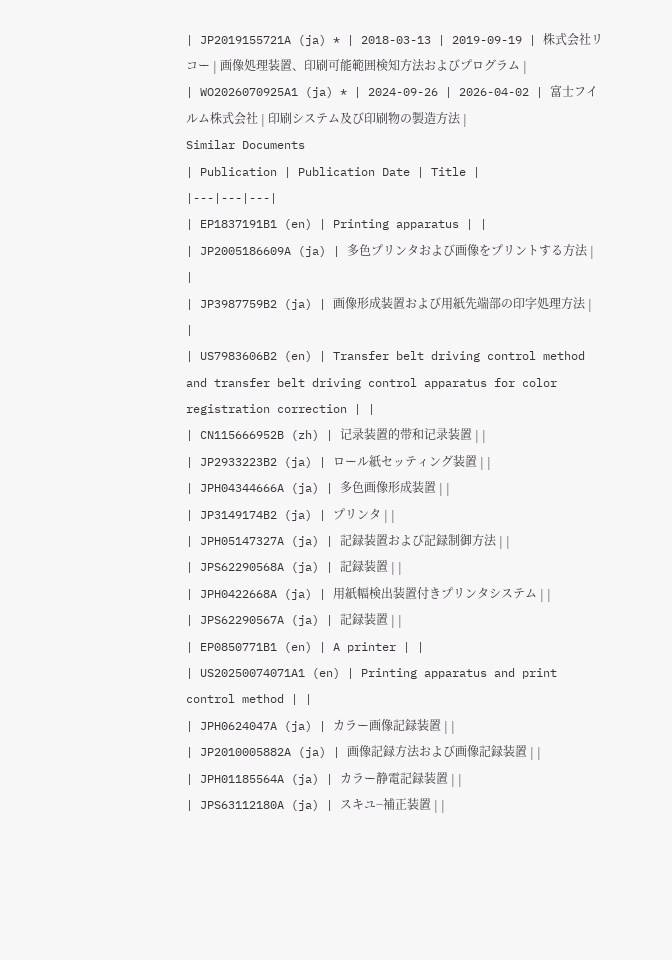| JP2019155721A (ja) * | 2018-03-13 | 2019-09-19 | 株式会社リコー | 画像処理装置、印刷可能範囲検知方法およびプログラム |
| WO2026070925A1 (ja) * | 2024-09-26 | 2026-04-02 | 富士フイルム株式会社 | 印刷システム及び印刷物の製造方法 |
Similar Documents
| Publication | Publication Date | Title |
|---|---|---|
| EP1837191B1 (en) | Printing apparatus | |
| JP2005186609A (ja) | 多色プリンタおよび画像をプリントする方法 | |
| JP3987759B2 (ja) | 画像形成装置および用紙先端部の印字処理方法 | |
| US7983606B2 (en) | Transfer belt driving control method and transfer belt driving control apparatus for color registration correction | |
| CN115666952B (zh) | 记录装置的带和记录装置 | |
| JP2933223B2 (ja) | ロール紙セッティング装置 | |
| JPH04344666A (ja) | 多色画像形成装置 | |
| JP3149174B2 (ja) | プリンタ | |
| JPH05147327A (ja) | 記録装置および記録制御方法 | |
| JPS62290568A (ja) | 記録装置 | |
| JPH0422668A (ja) | 用紙幅検出装置付きプリンタシステム | |
| JPS62290567A (ja) | 記録装置 | |
| EP0850771B1 (en) | A printer | |
| US20250074071A1 (en) | Printing apparatus and print control method | |
| JPH0624047A (ja) | カラー画像記録装置 | |
| JP2010005882A (ja) | 画像記録方法および画像記録装置 | |
| JPH01185564A (ja) | カラー静電記録装置 | |
| JPS63112180A (ja) | スキユ−補正装置 | |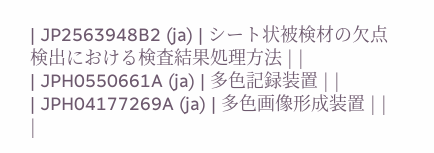| JP2563948B2 (ja) | シート状被検材の欠点検出における検査結果処理方法 | |
| JPH0550661A (ja) | 多色記録装置 | |
| JPH04177269A (ja) | 多色画像形成装置 | |
|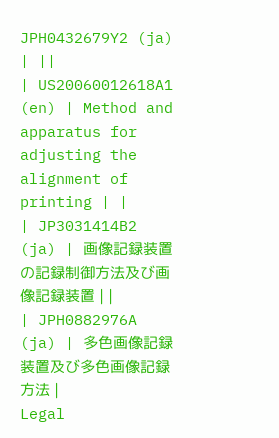JPH0432679Y2 (ja) | ||
| US20060012618A1 (en) | Method and apparatus for adjusting the alignment of printing | |
| JP3031414B2 (ja) | 画像記録装置の記録制御方法及び画像記録装置 | |
| JPH0882976A (ja) | 多色画像記録装置及び多色画像記録方法 |
Legal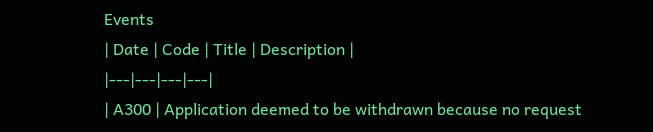Events
| Date | Code | Title | Description |
|---|---|---|---|
| A300 | Application deemed to be withdrawn because no request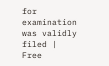for examination was validly filed |
Free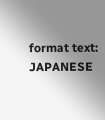format text: JAPANESE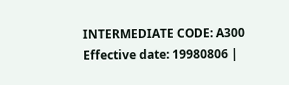INTERMEDIATE CODE: A300 Effective date: 19980806 |